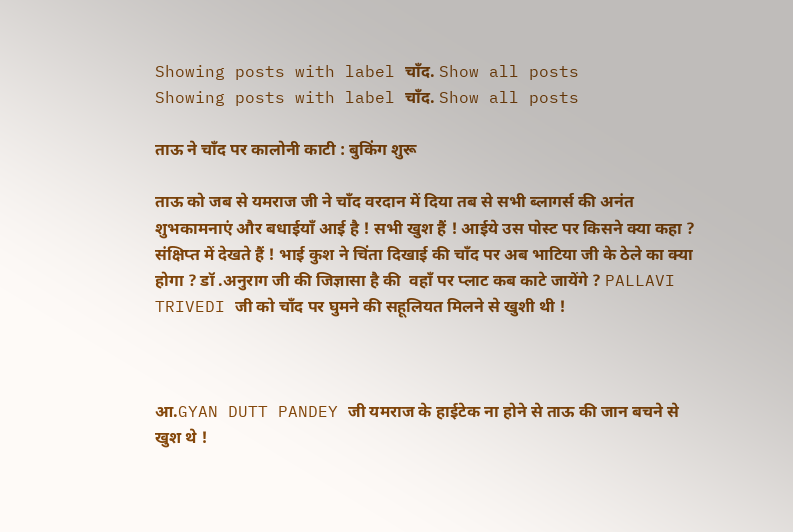Showing posts with label चाँद. Show all posts
Showing posts with label चाँद. Show all posts

ताऊ ने चाँद पर कालोनी काटी : बुकिंग शुरू

ताऊ को जब से यमराज जी ने चाँद वरदान में दिया तब से सभी ब्लागर्स की अनंत शुभकामनाएं और बधाईयाँ आई है ! सभी खुश हैं ! आईये उस पोस्ट पर किसने क्या कहा ? संक्षिप्त में देखते हैं ! भाई कुश ने चिंता दिखाई की चाँद पर अब भाटिया जी के ठेले का क्या होगा ? डॉ .अनुराग जी की जिज्ञासा है की  वहाँ पर प्लाट कब काटे जायेंगे ? PALLAVI TRIVEDI जी को चाँद पर घुमने की सहूलियत मिलने से खुशी थी !



आ.GYAN DUTT PANDEY जी यमराज के हाईटेक ना होने से ताऊ की जान बचने से खुश थे !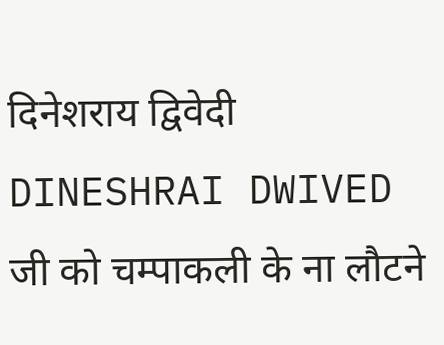दिनेशराय द्विवेदी DINESHRAI DWIVED जी को चम्पाकली के ना लौटने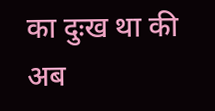का दुःख था की अब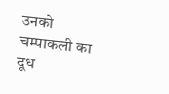उनको चम्पाकली का दूध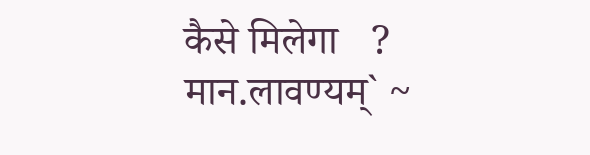कैसे मिलेगा   ? मान.लावण्यम्` ~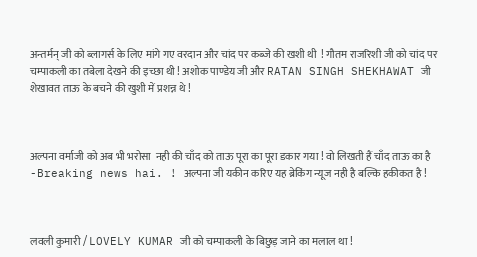अन्तर्मन् जी को ब्लागर्स के लिए मांगे गए वरदान और चांद पर कब्जे की खशी थी  ! गौतम राजरिशी जी को चांद पर चम्पाकली का तबेला देखने की इच्छा थी ! अशोक पाण्डेय जी और RATAN SINGH SHEKHAWAT जी  शेखावत ताऊ के बचने की खुशी में प्रशन्न थे !



अल्पना वर्माजी को अब भी भरोसा  नही की चाँद को ताऊ पूरा का पूरा डकार गया ! वो लिखती हैं चाँद ताऊ का है -Breaking news hai. ! अल्पना जी यकीन करिए यह ब्रेकिंग न्यूज नही है बल्कि हकीकत है !



लवली कुमारी / LOVELY KUMAR जी को चम्पाकली के बिछुड़ जाने का मलाल था !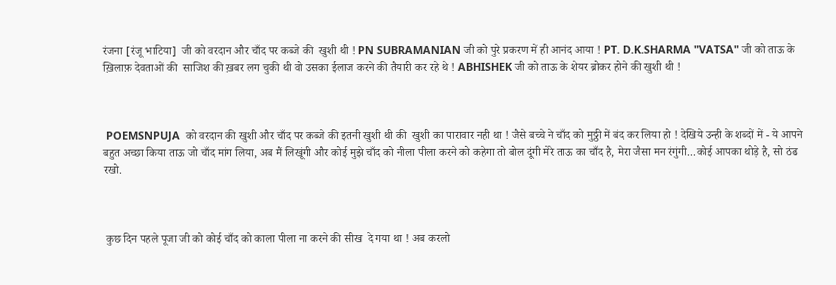रंजना [रंजू भाटिया]  जी को वरदान और चाँद पर कब्जे की  खुशी थी ! PN SUBRAMANIAN जी को पुरे प्रकरण में ही आनंद आया ! PT. D.K.SHARMA "VATSA" जी को ताऊ के ख़िलाफ़ देवताओं की  साजिश की ख़बर लग चुकी थी वो उसका ईलाज करने की तैयारी कर रहे थे ! ABHISHEK जी को ताऊ के शेयर ब्रोकर होने की खुशी थी !



 POEMSNPUJA  को वरदान की खुशी और चाँद पर कब्जे की इतनी खुशी थी की  खुशी का पारावार नही था ! जैसे बच्चे ने चाँद को मुठ्ठी में बंद कर लिया हो ! देखिये उन्ही के शब्दों में - ये आपने बहुत अच्छा किया ताऊ जो चाँद मांग लिया, अब मैं लिखूंगी और कोई मुझे चाँद को नीला पीला करने को कहेगा तो बोल दूंगी मेरे ताऊ का चाँद है, मेरा जैसा मन रंगुंगी...कोई आपका थोड़े है, सो ठंढ रखो.



 कुछ दिन पहले पूजा जी को कोई चाँद को काला पीला ना करने की सीख  दे गया था ! अब करलो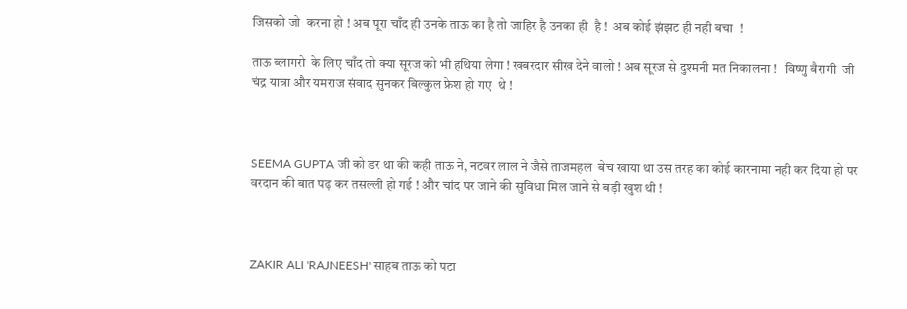जिसको जो  करना हो ! अब पूरा चाँद ही उनके ताऊ का है तो जाहिर है उनका ही  है !  अब कोई झंझट ही नही बचा  !

ताऊ ब्लागरो  के लिए चाँद तो क्या सूरज को भी हथिया लेगा ! खबरदार सीख देने वालो ! अब सूरज से दुश्मनी मत निकालना !   विष्णु बैरागी  जी चंद्र यात्रा और यमराज संवाद सुनकर बिल्कुल फ्रेश हो गए  थे !



SEEMA GUPTA जी को डर था की कही ताऊ ने, नटवर लाल ने जैसे ताजमहल  बेच खाया था उस तरह का कोई कारनामा नही कर दिया हो पर वरदान की बात पढ़ कर तसल्ली हो गई ! और चांद पर जाने की सुविधा मिल जाने से बड़ी खुश थी !



ZAKIR ALI 'RAJNEESH' साहब ताऊ को पटा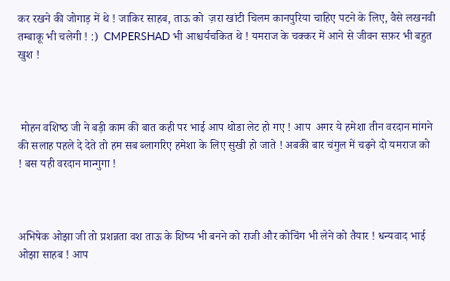कर रखने की जोगाड़ में थे ! जाकिर साहब, ताऊ को  ज़रा खांटी चिलम कानपुरिया चाहिए पटने के लिए, वैसे लखनवी तम्बाकू भी चलेगी ! :)  CMPERSHAD भी आश्चर्यचकित थे ! यमराज के चक्कर में आने से जीवन सफ़र भी बहुत खुश !



 मोहन वशिष्‍ठ जी ने बड़ी काम की बात कही पर भाई आप थोडा लेट हो गए ! आप  अगर ये हमेशा तीन वरदान मांगने की सलाह पहले दे देते तो हम सब ब्लागरिए हमेशा के लिए सुखी हो जाते ! अबकी बार चंगुल में चढ़ने दो यमराज को ! बस यही वरदान मान्गुगा !



अभिषेक ओझा जी तो प्रशन्नता वश ताऊ के शिष्य भी बनने को राजी और कोचिंग भी लेने को तैयार ! धन्यवाद भाई ओझा साहब ! आप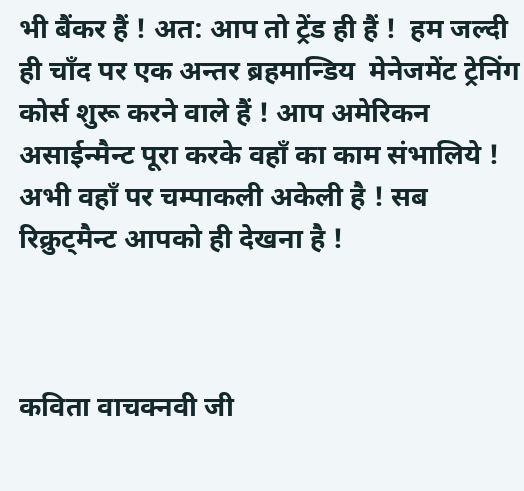भी बैंकर हैं ! अत: आप तो ट्रेंड ही हैं !  हम जल्दी ही चाँद पर एक अन्तर ब्रहमान्डिय  मेनेजमेंट ट्रेनिंग कोर्स शुरू करने वाले हैं ! आप अमेरिकन असाईन्मैन्ट पूरा करके वहाँ का काम संभालिये ! अभी वहाँ पर चम्पाकली अकेली है ! सब रिक्रुट्मैन्ट आपको ही देखना है !



कविता वाचक्नवी जी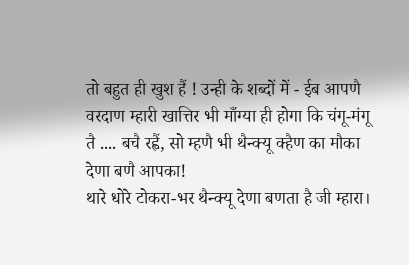तो बहुत ही खुश हैं ! उन्ही के शब्दों में - ईब आपणै वरदाण म्हारी खात्तिर भी माँग्या ही होगा कि चंगू-मंगू तै .... बचै रह्वैं, सो म्हणै भी थैन्क्यू क्हैण का मौका देणा बणै आपका!
थारे धोरे टोकरा-भर थैन्क्यू देणा बणता है जी म्हारा।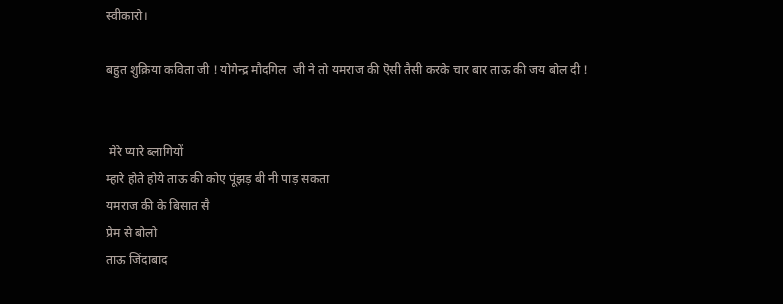स्वीकारो।

बहुत शुक्रिया कविता जी ! योगेन्द्र मौदगिल  जी ने तो यमराज की ऎसी तैसी करके चार बार ताऊ की जय बोल दी !


 मेरे प्यारे ब्लागियों
म्हारे होते होये ताऊ की कोए पूंझड़ बी नी पाड़ सकता
यमराज की के बिसात सै
प्रेम से बोलो
ताऊ जिंदाबाद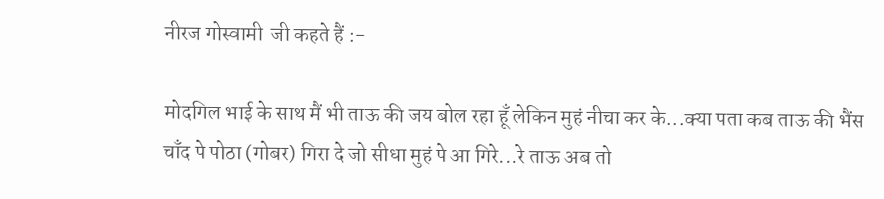नीरज गोस्वामी  जी कहते हैं :-

मोदगिल भाई के साथ मैं भी ताऊ की जय बोल रहा हूँ लेकिन मुहं नीचा कर के...क्या पता कब ताऊ की भैंस चाँद पे पोठा (गोबर) गिरा दे जो सीधा मुहं पे आ गिरे...रे ताऊ अब तो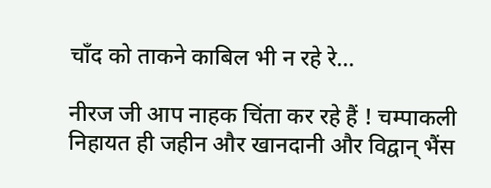चाँद को ताकने काबिल भी न रहे रे...

नीरज जी आप नाहक चिंता कर रहे हैं ! चम्पाकली निहायत ही जहीन और खानदानी और विद्वान् भैंस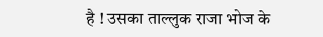है ! उसका ताल्लुक राजा भोज के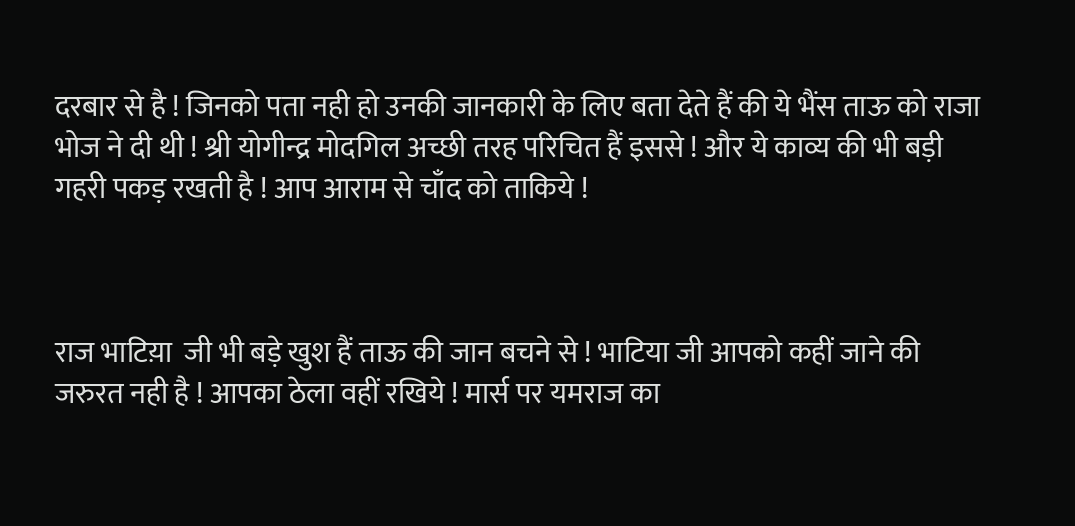दरबार से है ! जिनको पता नही हो उनकी जानकारी के लिए बता देते हैं की ये भैंस ताऊ को राजा भोज ने दी थी ! श्री योगीन्द्र मोदगिल अच्छी तरह परिचित हैं इससे ! और ये काव्य की भी बड़ी गहरी पकड़ रखती है ! आप आराम से चाँद को ताकिये !



राज भाटिय़ा  जी भी बड़े खुश हैं ताऊ की जान बचने से ! भाटिया जी आपको कहीं जाने की जरुरत नही है ! आपका ठेला वहीं रखिये ! मार्स पर यमराज का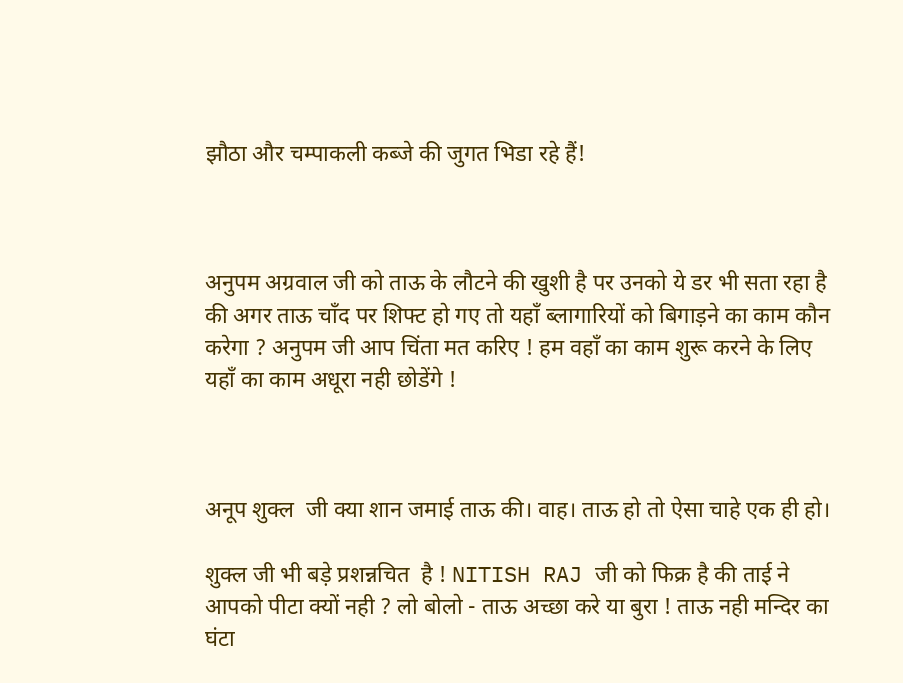झौठा और चम्पाकली कब्जे की जुगत भिडा रहे हैं!



अनुपम अग्रवाल जी को ताऊ के लौटने की खुशी है पर उनको ये डर भी सता रहा है की अगर ताऊ चाँद पर शिफ्ट हो गए तो यहाँ ब्लागारियों को बिगाड़ने का काम कौन करेगा ? अनुपम जी आप चिंता मत करिए ! हम वहाँ का काम शुरू करने के लिए यहाँ का काम अधूरा नही छोडेंगे !



अनूप शुक्ल  जी क्या शान जमाई ताऊ की। वाह। ताऊ हो तो ऐसा चाहे एक ही हो।

शुक्ल जी भी बड़े प्रशन्नचित  है ! NITISH RAJ जी को फिक्र है की ताई ने आपको पीटा क्यों नही ? लो बोलो - ताऊ अच्छा करे या बुरा ! ताऊ नही मन्दिर का घंटा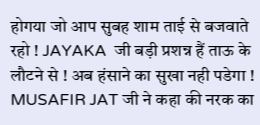होगया जो आप सुबह शाम ताई से बजवाते रहो ! JAYAKA  जी बड़ी प्रशन्न हैं ताऊ के लौटने से ! अब हंसाने का सुखा नही पडेगा ! MUSAFIR JAT जी ने कहा की नरक का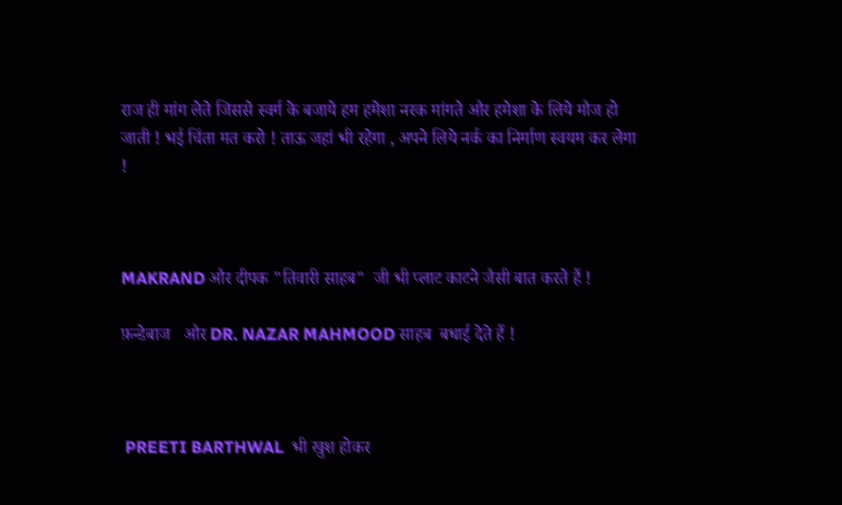राज ही मांग लेते जिससे स्वर्ग के बजाये हम हमेशा नरक मांगते और हमेशा के लिये मौज हो जाती ! भई चिंता मत करो ! ताऊ जहां भी रहेगा , अपने लिये नर्क का निर्माण स्वयम कर लेगा !



MAKRAND और दीपक "तिवारी साहब"  जी भी प्लाट काटने जैसी बात करते हैं !

फ़न्डेबाज   और DR. NAZAR MAHMOOD साहब  बधाई देते हैं !



 PREETI BARTHWAL  भी खुश होकर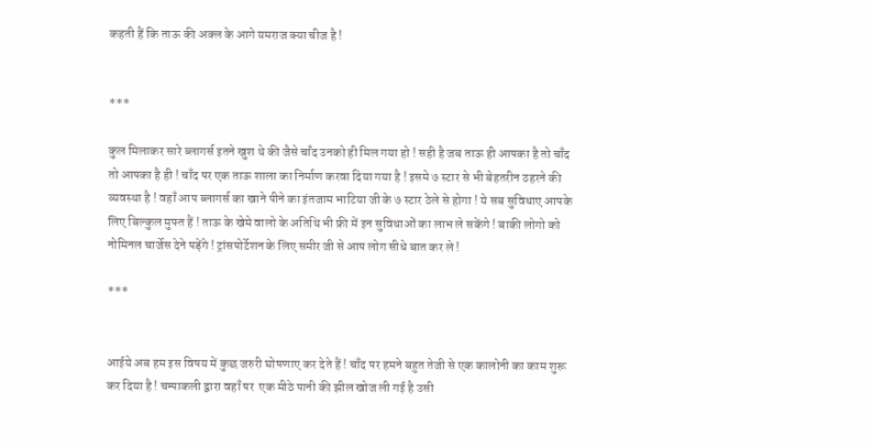कहती हैं कि ताऊ की अक्ल के आगे यमराज क्या चीज है !


***

कुल मिलाकर सारे ब्लागर्स इतने खुश थे की जैसे चाँद उनको ही मिल गया हो ! सही है जब ताऊ ही आपका है तो चाँद तो आपका है ही ! चाँद पर एक ताऊ शाला का निर्माण करवा दिया गया है ! इसमे ७ स्टार से भी बेहतरीन ठहरने की व्यवस्था है ! वहाँ आप ब्लागर्स का खाने पीने का इंतजाम भाटिया जी के ७ स्टार ठेले से होगा ! ये सब सुविधाए आपके लिए बिल्कुल मुफ्त हैं ! ताऊ के खेमे वालो के अतिथि भी फ्री में इन सुविधाओं का लाभ ले सकेंगे ! बाकी लोगो को नोमिनल चार्जेस देने पड़ेंगे ! ट्रांसपोर्टेशन के लिए समीर जी से आप लोग सीधे बात कर ले !

***


आईये अब हम इस विषय में कुछ जरुरी घोषणाए कर देते हैं ! चाँद पर हमने बहुत तेजी से एक कालोनी का काम शुरू कर दिया है ! चम्पाकली द्वारा वहाँ पर  एक मीठे पानी की झील खोज ली गई है उसी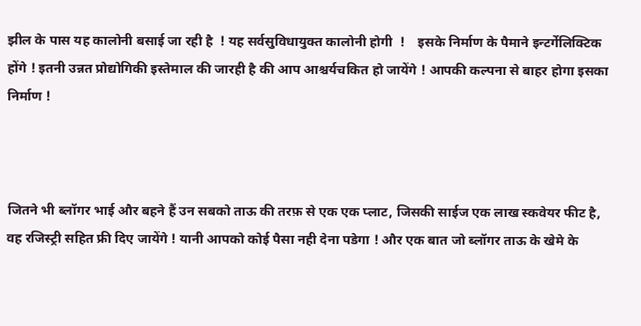झील के पास यह कालोनी बसाई जा रही है  ! यह सर्वसुविधायुक्त कालोनी होगी  !    इसके निर्माण के पैमाने इन्टर्गेलिक्टिक होंगे ! इतनी उन्नत प्रोद्योगिकी इस्तेमाल की जारही है की आप आश्चर्यचकित हो जायेंगे ! आपकी कल्पना से बाहर होगा इसका निर्माण !



जितने भी ब्लॉगर भाई और बहने हैं उन सबको ताऊ की तरफ़ से एक एक प्लाट, जिसकी साईज एक लाख स्कवेयर फीट है, वह रजिस्ट्री सहित फ्री दिए जायेंगे ! यानी आपको कोई पैसा नही देना पडेगा ! और एक बात जो ब्लॉगर ताऊ के खेमे के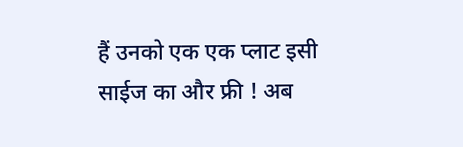हैं उनको एक एक प्लाट इसी साईज का और फ्री ! अब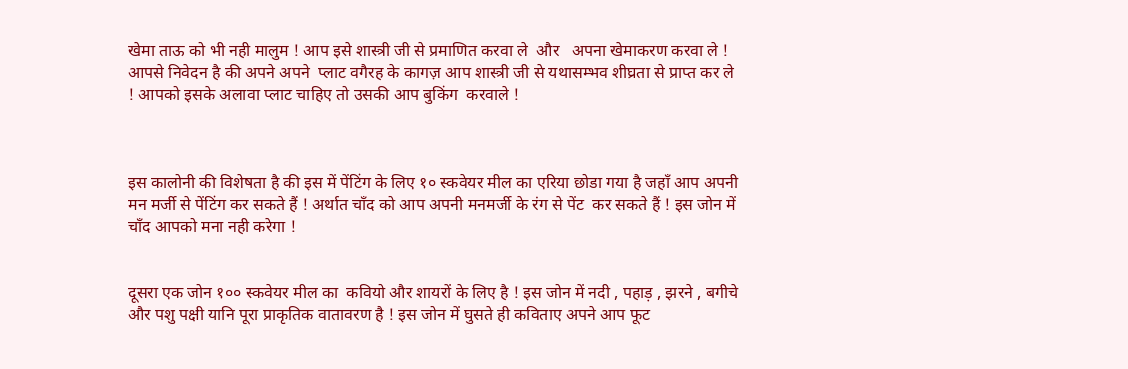खेमा ताऊ को भी नही मालुम ! आप इसे शास्त्री जी से प्रमाणित करवा ले  और   अपना खेमाकरण करवा ले ! आपसे निवेदन है की अपने अपने  प्लाट वगैरह के कागज़ आप शास्त्री जी से यथासम्भव शीघ्रता से प्राप्त कर ले ! आपको इसके अलावा प्लाट चाहिए तो उसकी आप बुकिंग  करवाले !



इस कालोनी की विशेषता है की इस में पेंटिंग के लिए १० स्कवेयर मील का एरिया छोडा गया है जहाँ आप अपनी मन मर्जी से पेंटिंग कर सकते हैं ! अर्थात चाँद को आप अपनी मनमर्जी के रंग से पेंट  कर सकते हैं ! इस जोन में चाँद आपको मना नही करेगा !


दूसरा एक जोन १०० स्कवेयर मील का  कवियो और शायरों के लिए है ! इस जोन में नदी , पहाड़ , झरने , बगीचे और पशु पक्षी यानि पूरा प्राकृतिक वातावरण है ! इस जोन में घुसते ही कविताए अपने आप फूट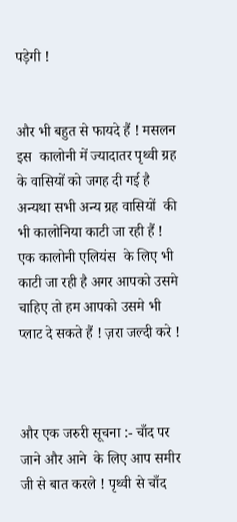पड़ेगी !


और भी बहुत से फायदे हैं ! मसलन इस  कालोनी में ज्यादातर पृथ्वी ग्रह के वासियों को जगह दी गई है अन्यथा सभी अन्य ग्रह वासियों  की भी कालोनिया काटी जा रही हैं ! एक कालोनी एलियंस  के लिए भी काटी जा रही है अगर आपको उसमे चाहिए तो हम आपको उसमे भी प्लाट दे सकते हैं ! ज़रा जल्दी करे !



और एक जरुरी सूचना :- चाँद पर जाने और आने  के लिए आप समीर जी से बात करले ! पृथ्वी से चाँद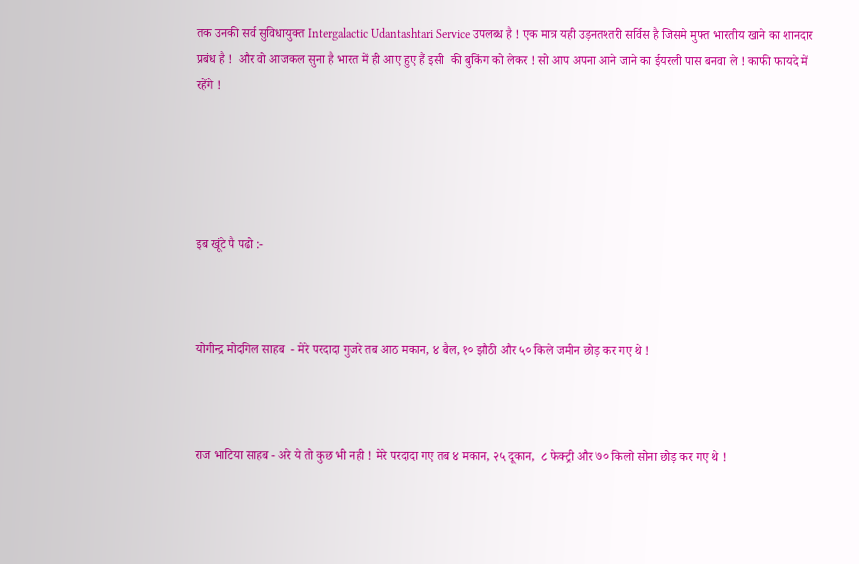तक उनकी सर्व सुविधायुक्त Intergalactic Udantashtari Service उपलब्ध है ! एक मात्र यही उड़नतश्तरी सर्विस है जिसमे मुफ्त भारतीय खाने का शानदार प्रबंध है !  और वो आजकल सुना है भारत में ही आए हुए हैं इसी  की बुकिंग को लेकर ! सो आप अपना आने जाने का ईयरली पास बनवा ले ! काफी फायदे में रहेंगे !





इब खूंटे पै पढो :-



योगीन्द्र मोदगिल साहब  - मेरे परदादा गुजरे तब आठ मकान, ४ बैल, १० झौठी और ५० किले जमीन छोड़ कर गए थे !



राज भाटिया साहब - अरे ये तो कुछ भी नही ! मेरे परदादा गए तब ४ मकान, २५ दूकान,  ८ फेक्ट्री और ७० किलो सोना छोड़ कर गए थे !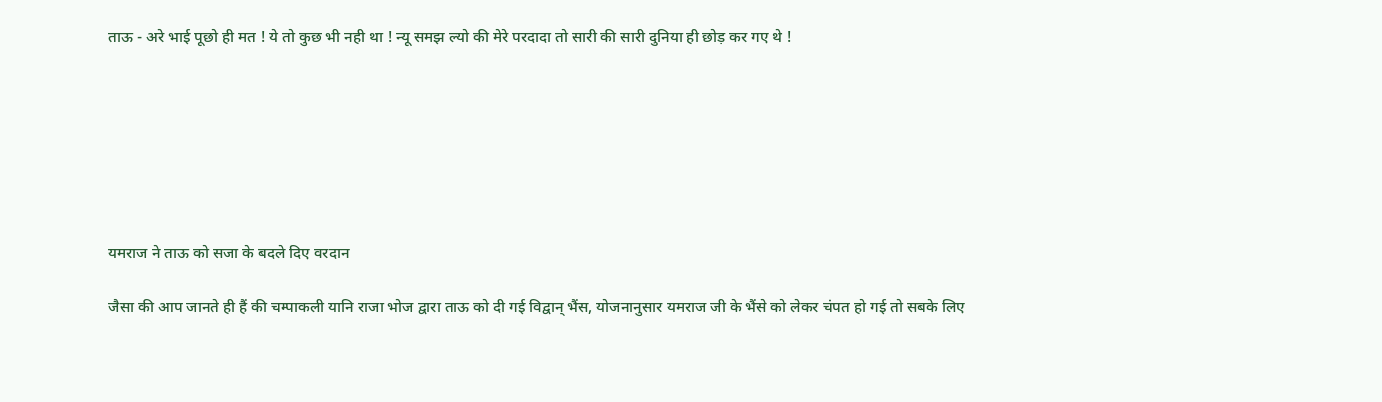ताऊ - अरे भाई पूछो ही मत ! ये तो कुछ भी नही था ! न्यू समझ ल्यो की मेरे परदादा तो सारी की सारी दुनिया ही छोड़ कर गए थे !







यमराज ने ताऊ को सजा के बदले दिए वरदान

जैसा की आप जानते ही हैं की चम्पाकली यानि राजा भोज द्वारा ताऊ को दी गई विद्वान् भैंस, योजनानुसार यमराज जी के भैंसे को लेकर चंपत हो गई तो सबके लिए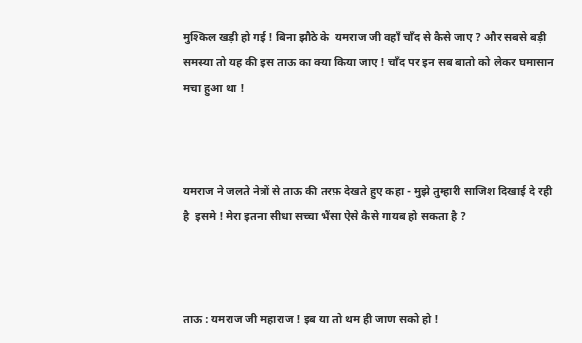मुश्किल खड़ी हो गई ! बिना झौठे के  यमराज जी वहाँ चाँद से कैसे जाए ? और सबसे बड़ी समस्या तो यह की इस ताऊ का क्या किया जाए ! चाँद पर इन सब बातो को लेकर घमासान मचा हुआ था !



यमराज ने जलते नेत्रों से ताऊ की तरफ़ देखते हुए कहा - मुझे तुम्हारी साजिश दिखाई दे रही है  इसमे ! मेरा इतना सीधा सच्चा भैंसा ऐसे कैसे गायब हो सकता है ?



ताऊ : यमराज जी महाराज ! इब या तो थम ही जाण सको हो !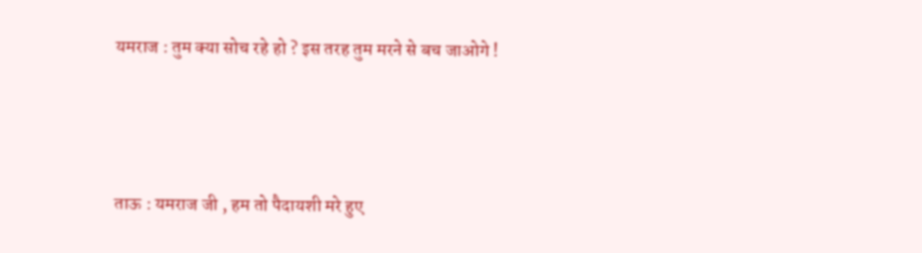यमराज : तुम क्या सोच रहे हो ? इस तरह तुम मरने से बच जाओगे !



ताऊ : यमराज जी , हम तो पैदायशी मरे हुए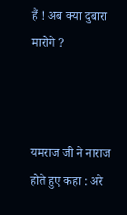हैं ! अब क्या दुबारा मारोगे ?



यमराज जी ने नाराज होते हुए कहा : अरे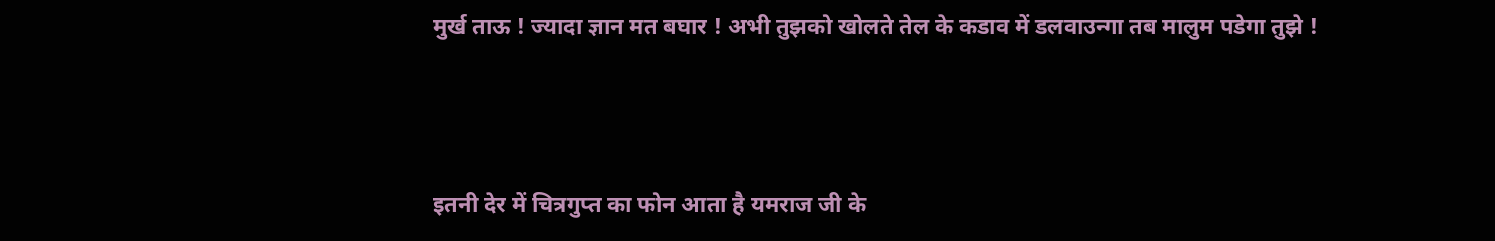मुर्ख ताऊ ! ज्यादा ज्ञान मत बघार ! अभी तुझको खोलते तेल के कडाव में डलवाउन्गा तब मालुम पडेगा तुझे !



इतनी देर में चित्रगुप्त का फोन आता है यमराज जी के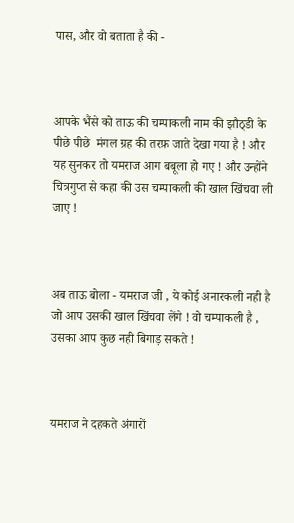पास, और वो बताता है की -



आपके भैंसे को ताऊ की चम्पाकली नाम की झौठ्डी के पीछे पीछे  मंगल ग्रह की तरफ़ जाते देखा गया है ! और यह सुनकर तो यमराज आग बबूला हो गए ! और उन्होंने चित्रगुप्त से कहा की उस चम्पाकली की खाल खिंचवा ली जाए !



अब ताऊ बोला - यमराज जी , ये कोई अनारकली नही है जो आप उसकी खाल खिंचवा लेंगे ! वो चम्पाकली है , उसका आप कुछ नही बिगाड़ सकते !



यमराज ने दहकते अंगारों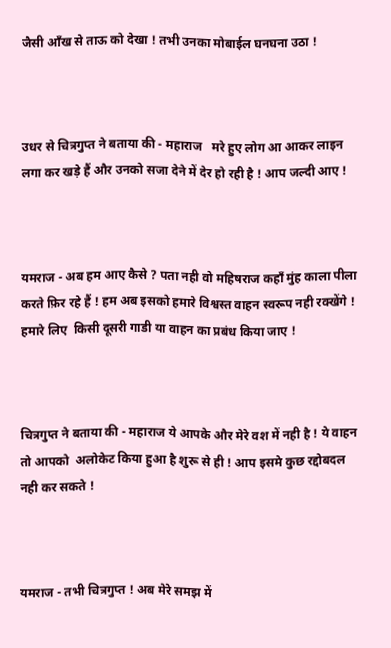जैसी आँख से ताऊ को देखा ! तभी उनका मोबाईल घनघना उठा !



उधर से चित्रगुप्त ने बताया की - महाराज   मरे हुए लोग आ आकर लाइन लगा कर खड़े हैं और उनको सजा देने में देर हो रही है ! आप जल्दी आए !



यमराज - अब हम आए कैसे ? पता नही वो महिषराज कहाँ मुंह काला पीला करते फ़िर रहे हैं ! हम अब इसको हमारे विश्वस्त वाहन स्वरूप नही रक्खेंगे ! हमारे लिए  किसी दूसरी गाडी या वाहन का प्रबंध किया जाए !



चित्रगुप्त ने बताया की - महाराज ये आपके और मेरे वश में नही है ! ये वाहन  तो आपको  अलोकेट किया हुआ है शुरू से ही ! आप इसमे कुछ रद्दोबदल नही कर सकते !



यमराज - तभी चित्रगुप्त ! अब मेरे समझ में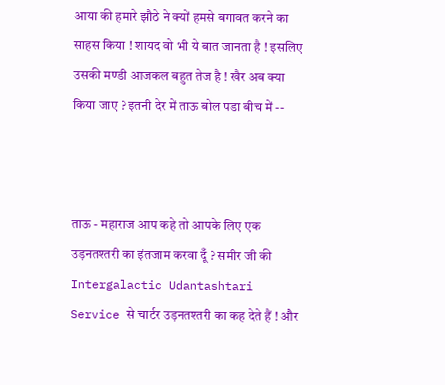आया की हमारे झौठे ने क्यों हमसे बगावत करने का साहस किया ! शायद वो भी ये बात जानता है ! इसलिए उसकी मण्डी आजकल बहुत तेज है ! खैर अब क्या किया जाए ? इतनी देर में ताऊ बोल पडा बीच में --



ताऊ - महाराज आप कहे तो आपके लिए एक उड़नतश्तरी का इंतजाम करवा दूँ ? समीर जी की Intergalactic Udantashtari Service से चार्टर उड़नतश्तरी का कह देते हैं ! और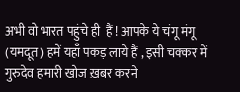अभी वो भारत पहुंचे ही  हैं ! आपके ये चंगू मंगू (यमदूत) हमें यहाँ पकड़ लाये हैं , इसी चक्कर में गुरुदेव हमारी खोज ख़बर करने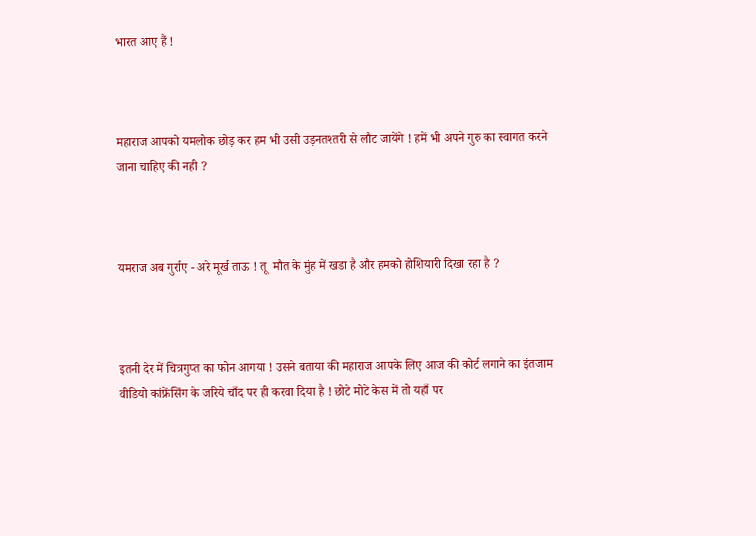भारत आए हैं !



महाराज आपको यमलोक छोड़ कर हम भी उसी उड़नतश्तरी से लौट जायेंगे ! हमें भी अपने गुरु का स्वागत करने जाना चाहिए की नही ?



यमराज अब गुर्राए - अरे मूर्ख ताऊ ! तू  मौत के मुंह में खडा है और हमको होशियारी दिखा रहा है ?



इतनी देर में चित्रगुप्त का फोन आगया ! उसने बताया की महाराज आपके लिए आज की कोर्ट लगाने का इंतजाम वीडियो कांफ्रेंसिंग के जरिये चाँद पर ही करवा दिया है ! छोटे मोटे केस में तो यहाँ पर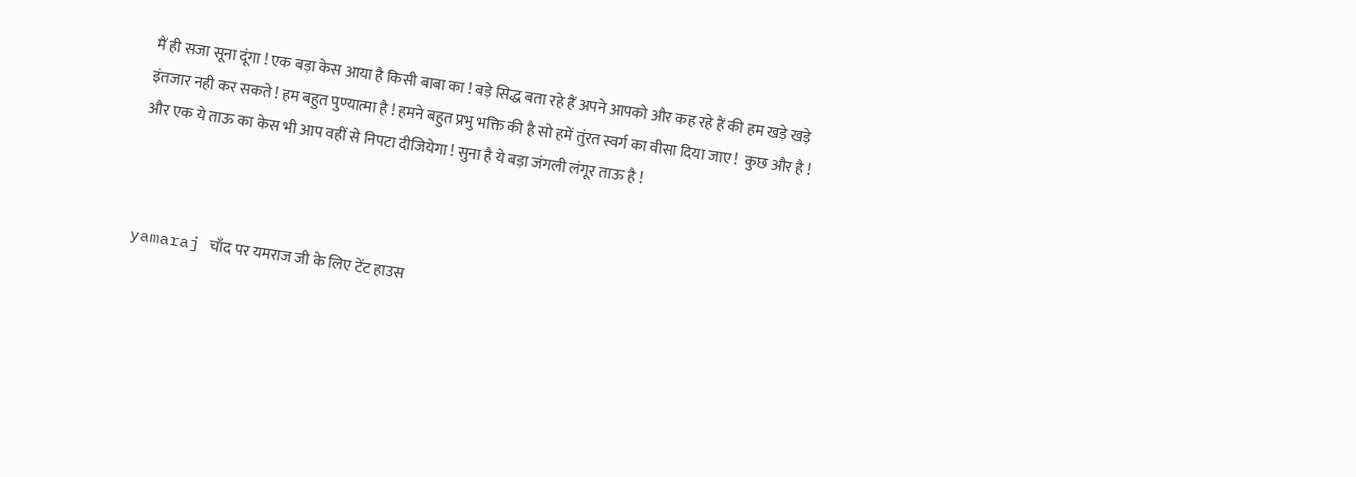मैं ही सजा सूना दूंगा ! एक बड़ा केस आया है किसी बाबा का ! बड़े सिद्ध बता रहे हैं अपने आपको और कह रहे हैं की हम खड़े खड़े इंतजार नही कर सकते ! हम बहुत पुण्यात्मा है ! हमने बहुत प्रभु भक्ति की है सो हमें तुंरत स्वर्ग का वीसा दिया जाए !  कुछ और है ! और एक ये ताऊ का केस भी आप वहीं से निपटा दीजियेगा ! सुना है ये बड़ा जंगली लंगूर ताऊ है !



yamaraj चाँद पर यमराज जी के लिए टेंट हाउस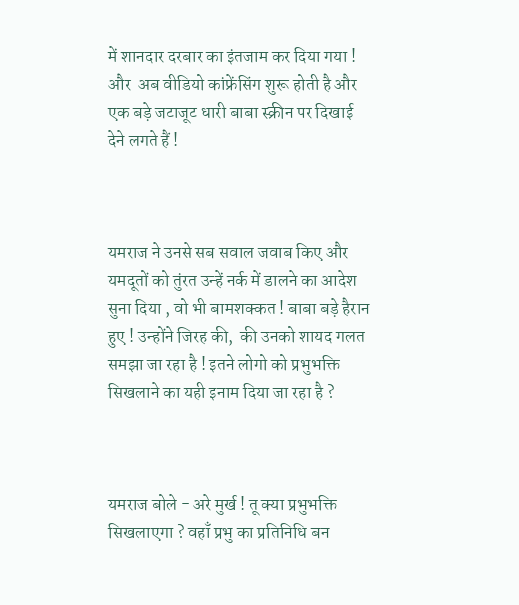में शानदार दरबार का इंतजाम कर दिया गया ! और  अब वीडियो कांफ्रेंसिंग शुरू होती है और एक बड़े जटाजूट धारी बाबा स्क्रीन पर दिखाई देने लगते हैं !



यमराज ने उनसे सब सवाल जवाब किए और यमदूतों को तुंरत उन्हें नर्क में डालने का आदेश सुना दिया , वो भी बामशक्कत ! बाबा बड़े हैरान हुए ! उन्होंने जिरह की,  की उनको शायद गलत समझा जा रहा है ! इतने लोगो को प्रभुभक्ति सिखलाने का यही इनाम दिया जा रहा है ?



यमराज बोले - अरे मुर्ख ! तू क्या प्रभुभक्ति सिखलाएगा ? वहाँ प्रभु का प्रतिनिधि बन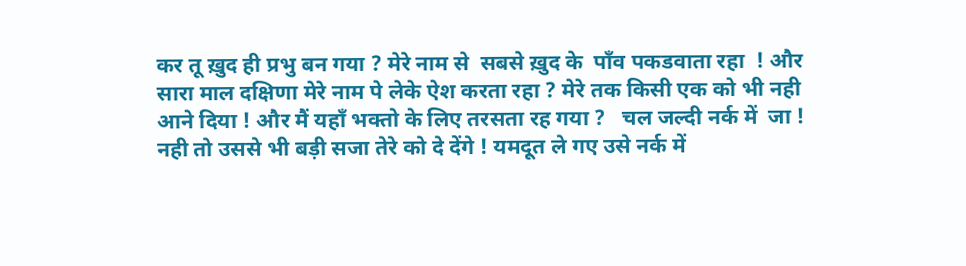कर तू ख़ुद ही प्रभु बन गया ? मेरे नाम से  सबसे ख़ुद के  पाँव पकडवाता रहा  ! और  सारा माल दक्षिणा मेरे नाम पे लेके ऐश करता रहा ? मेरे तक किसी एक को भी नही आने दिया ! और मैं यहाँ भक्तो के लिए तरसता रह गया ?   चल जल्दी नर्क में  जा ! नही तो उससे भी बड़ी सजा तेरे को दे देंगे ! यमदूत ले गए उसे नर्क में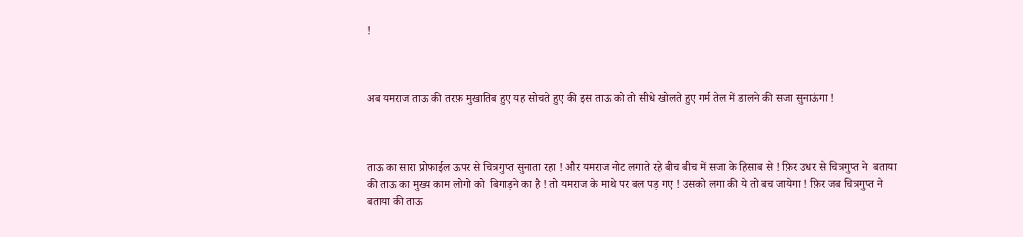!



अब यमराज ताऊ की तरफ़ मुखातिब हुए यह सोचते हुए की इस ताऊ को तो सीधे खोलते हुए गर्म तेल में डालने की सजा सुनाऊंगा !



ताऊ का सारा प्रोफाईल ऊपर से चित्रगुप्त सुनाता रहा ! और यमराज नोट लगाते रहे बीच बीच में सजा के हिसाब से ! फ़िर उधर से चित्रगुप्त ने  बताया की ताऊ का मुख्य काम लोगो को  बिगाड़ने का है ! तो यमराज के माथे पर बल पड़ गए ! उसको लगा की ये तो बच जायेगा ! फ़िर जब चित्रगुप्त ने बताया की ताऊ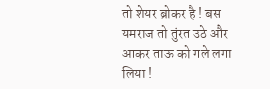तो शेयर ब्रोकर है ! बस यमराज तो तुंरत उठे और आकर ताऊ को गले लगा लिया !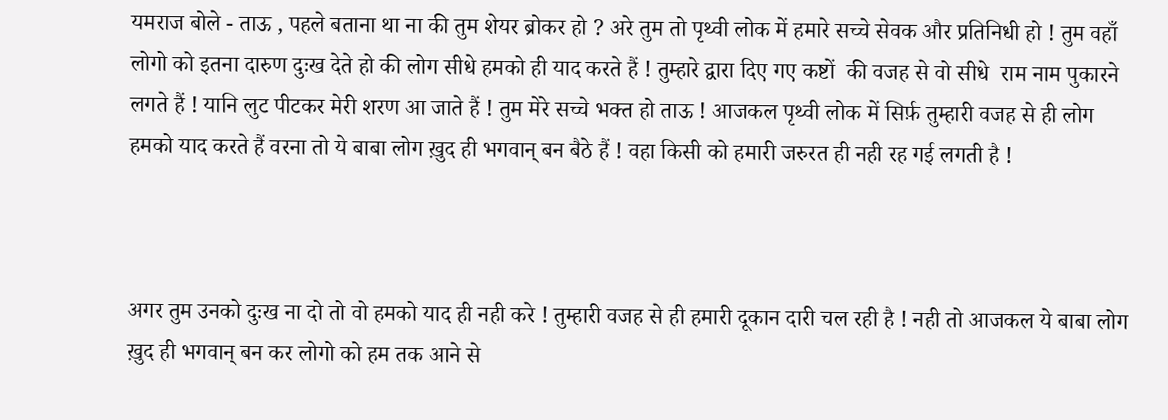यमराज बोले - ताऊ , पहले बताना था ना की तुम शेयर ब्रोकर हो ? अरे तुम तो पृथ्वी लोक में हमारे सच्चे सेवक और प्रतिनिधी हो ! तुम वहाँ लोगो को इतना दारुण दुःख देते हो की लोग सीधे हमको ही याद करते हैं ! तुम्हारे द्वारा दिए गए कष्टों  की वजह से वो सीधे  राम नाम पुकारने लगते हैं ! यानि लुट पीटकर मेरी शरण आ जाते हैं ! तुम मेरे सच्चे भक्त हो ताऊ ! आजकल पृथ्वी लोक में सिर्फ़ तुम्हारी वजह से ही लोग हमको याद करते हैं वरना तो ये बाबा लोग ख़ुद ही भगवान् बन बैठे हैं ! वहा किसी को हमारी जरुरत ही नही रह गई लगती है !



अगर तुम उनको दुःख ना दो तो वो हमको याद ही नही करे ! तुम्हारी वजह से ही हमारी दूकान दारी चल रही है ! नही तो आजकल ये बाबा लोग ख़ुद ही भगवान् बन कर लोगो को हम तक आने से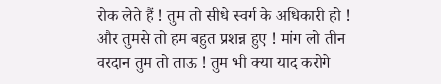रोक लेते हैं ! तुम तो सीधे स्वर्ग के अधिकारी हो ! और तुमसे तो हम बहुत प्रशन्न हुए ! मांग लो तीन वरदान तुम तो ताऊ ! तुम भी क्या याद करोगे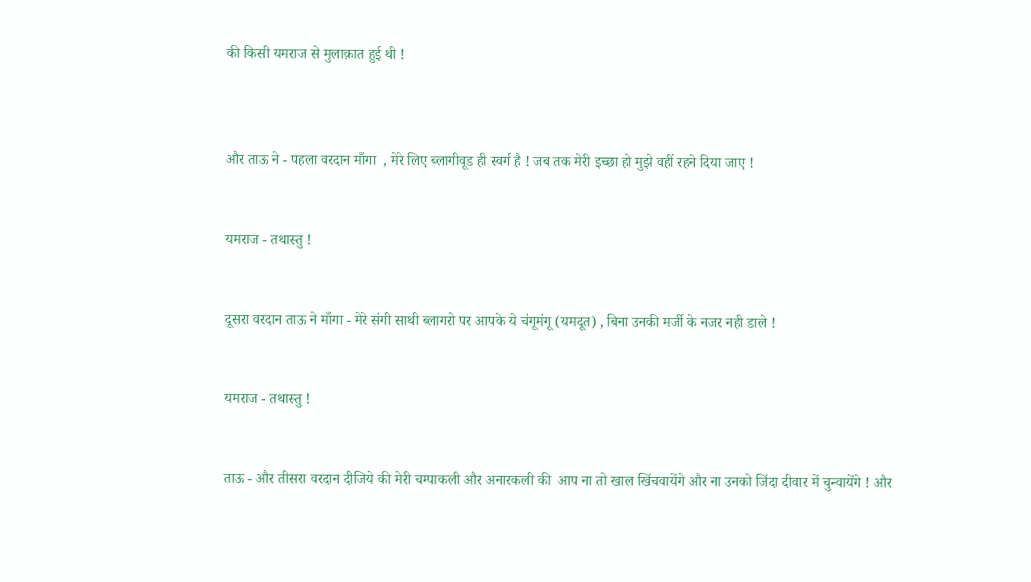की किसी यमराज से मुलाक़ात हुई थी !



और ताऊ ने - पहला वरदान माँगा  , मेरे लिए ब्लागीवूड ही स्वर्ग है ! जब तक मेरी इच्छा हो मुझे वहीं रहने दिया जाए !


यमराज - तथास्तु !


दूसरा वरदान ताऊ ने माँगा - मेरे संगी साथी ब्लागरो पर आपके ये चंगूमंगू (यमदूत) , बिना उनकी मर्जी के नजर नही डाले !


यमराज - तथास्तु !


ताऊ - और तीसरा वरदान दीजिये की मेरी चम्पाकली और अनारकली की  आप ना तो खाल खिंचवायेंगे और ना उनको जिंदा दीवार में चुन्वायेंगे ! और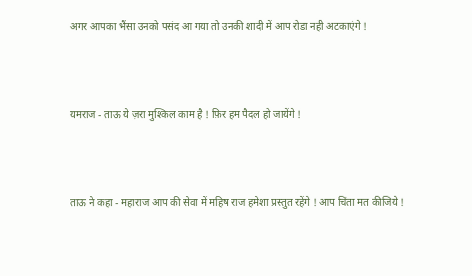अगर आपका भैंसा उनको पसंद आ गया तो उनकी शादी में आप रोडा नही अटकाएंगे !



यमराज - ताऊ ये ज़रा मुश्किल काम है ! फ़िर हम पैदल हो जायेंगे !



ताऊ ने कहा - महाराज आप की सेवा में महिष राज हमेशा प्रस्तुत रहेंगे ! आप चिंता मत कीजिये !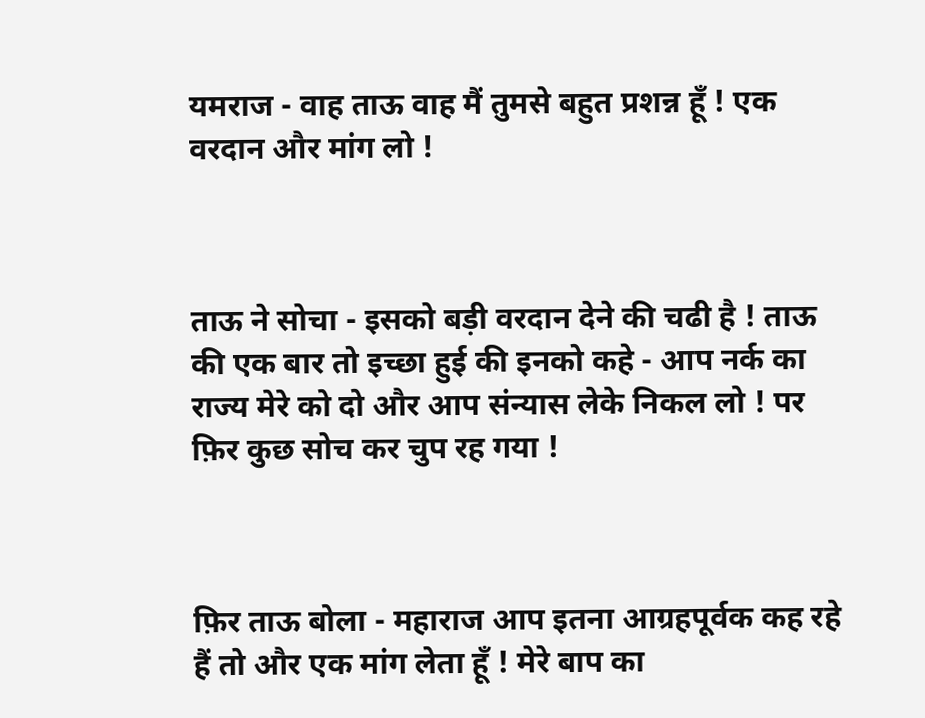यमराज - वाह ताऊ वाह मैं तुमसे बहुत प्रशन्न हूँ ! एक वरदान और मांग लो !



ताऊ ने सोचा - इसको बड़ी वरदान देने की चढी है ! ताऊ की एक बार तो इच्छा हुई की इनको कहे - आप नर्क का राज्य मेरे को दो और आप संन्यास लेके निकल लो ! पर फ़िर कुछ सोच कर चुप रह गया !



फ़िर ताऊ बोला - महाराज आप इतना आग्रहपूर्वक कह रहे हैं तो और एक मांग लेता हूँ ! मेरे बाप का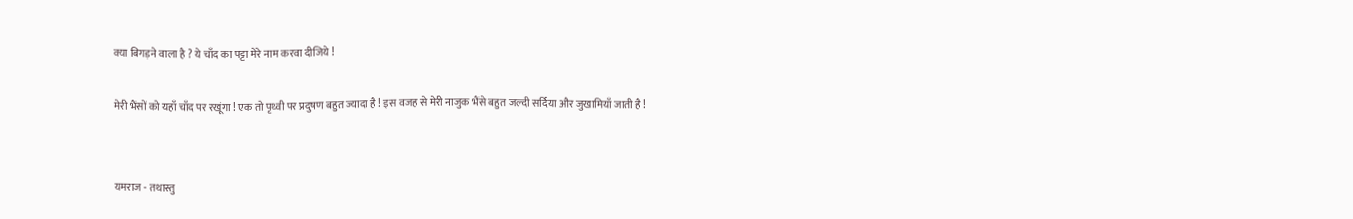क्या बिगड़ने वाला है ? ये चाँद का पट्टा मेरे नाम करवा दीजिये !

मेरी भैंसों को यहाँ चाँद पर रखूंगा ! एक तो पृथ्वी पर प्रदुषण बहुत ज्यादा है ! इस वजह से मेरी नाजुक भैंसे बहुत जल्दी सर्दिया और जुखामियाँ जाती है !


यमराज - तथास्तु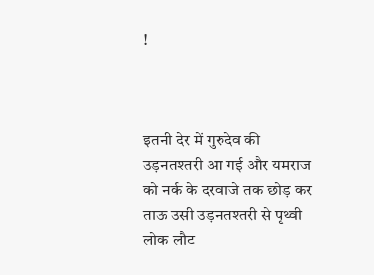!



इतनी देर में गुरुदेव की उड़नतश्तरी आ गई और यमराज को नर्क के दरवाजे तक छोड़ कर ताऊ उसी उड़नतश्तरी से पृथ्वी लोक लौट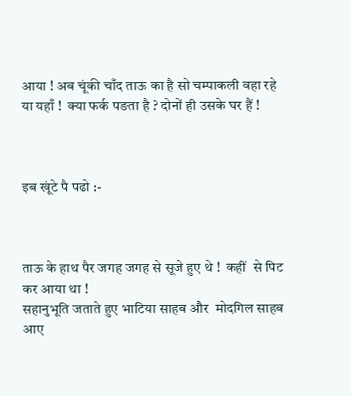आया ! अब चूंकी चाँद ताऊ का है सो चम्पाकली वहा रहे या यहाँ !  क्या फर्क पङता है ? दोनों ही उसके घर हैं !



इब खूंटे पै पढो :-



ताऊ के हाथ पैर जगह जगह से सूजे हुए थे !  कहीं  से पिट कर आया था !
सहानुभूति जताते हुए भाटिया साहब और  मोदगिल साहब  आए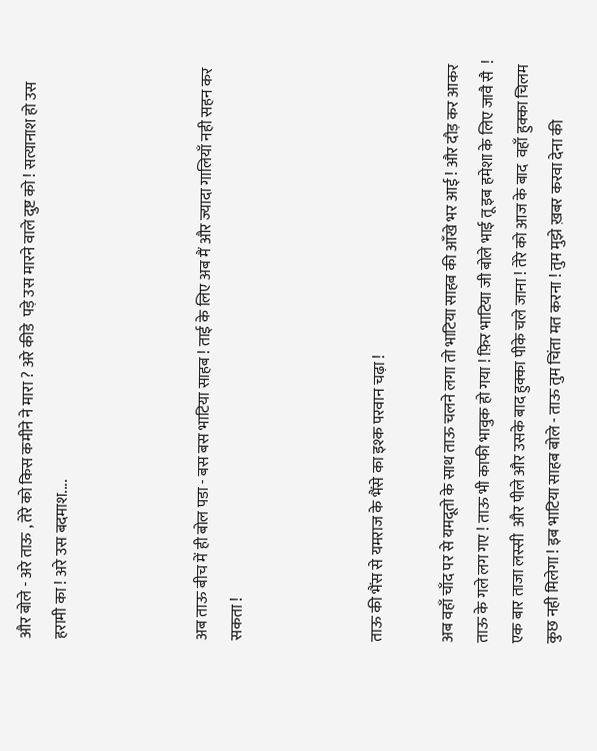और बोले - अरे ताऊ , तेरे को किस कमीने ने मारा ? अरे कीडे  पड़े उस मारने वाले दुष्ट को ! सत्यानाश हो उस हरामी का ! अरे उस बदमाश....



अब ताऊ बीच में ही बोल पडा - बस बस भाटिया साहब ! ताई के लिए अब मैं और ज्यादा गालियाँ नही सहन कर सकता !



ताऊ की भैंस से यमराज के भैंसे का इश्क परवान चढ़ा !

अब वहाँ चाँद पर से यमदूतो के साथ ताऊ चलने लगा तो भाटिया साहब की आँखे भर आई ! और दौड़ कर आकर ताऊ के गले लग गए ! ताऊ भी काफी भावुक हो गया ! फ़िर भाटिया जी बोले भाई तू इब हमेशा के लिए जावै सै  ! एक बार ताजा लस्सी  और पीले और उसके बाद हुक्का पीके चले जाना ! तेरे को आज के बाद  वहाँ हुक्का चिलम कुछ नही मिलेगा ! इब भाटिया साहब बोले - ताऊ तुम चिंता मत करना ! तुम मुझे ख़बर करवा देना की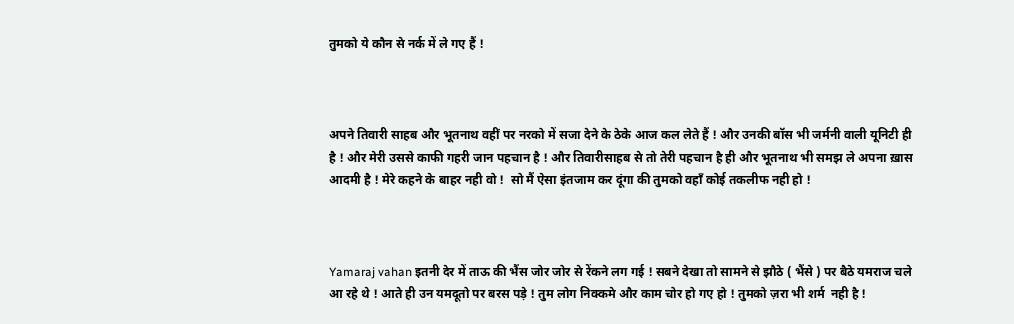तुमको ये कौन से नर्क में ले गए हैं !



अपने तिवारी साहब और भूतनाथ वहीं पर नरको में सजा देने के ठेके आज कल लेते हैं ! और उनकी बॉस भी जर्मनी वाली यूनिटी ही है ! और मेरी उससे काफी गहरी जान पहचान है ! और तिवारीसाहब से तो तेरी पहचान है ही और भूतनाथ भी समझ ले अपना ख़ास आदमी है ! मेरे कहने के बाहर नही वो !  सो मैं ऐसा इंतजाम कर दूंगा की तुमको वहाँ कोई तकलीफ नही हो !



Yamaraj vahan इतनी देर में ताऊ की भैंस जोर जोर से रेंकने लग गई ! सबने देखा तो सामने से झौठे ( भैंसे ) पर बैठे यमराज चले आ रहे थे ! आते ही उन यमदूतो पर बरस पड़े ! तुम लोग निक्कमे और काम चोर हो गए हो ! तुमको ज़रा भी शर्म  नही है !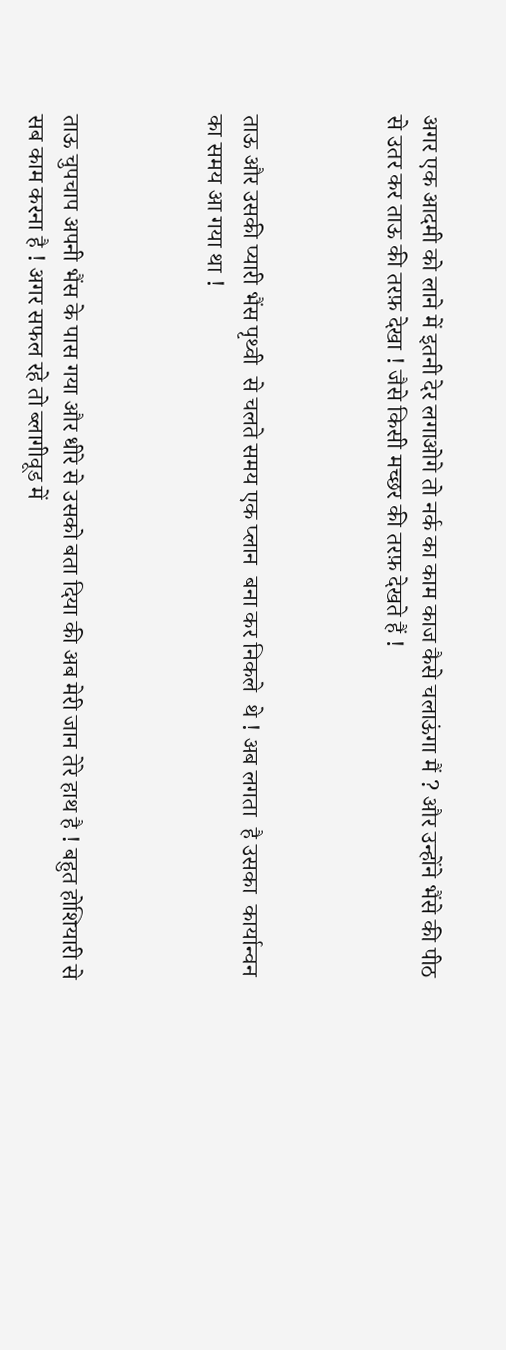अगर एक आदमी को लाने में इतनी देर लगाओगे तो नर्क का काम काज कैसे चलाऊंगा मैं ? और उन्होंने भैंसे की पीठ से उतर कर ताऊ की तरफ़ देखा ! जैसे किसी मच्छर की तरफ़ देखते हैं !



ताऊ और उसकी प्यारी भैंस पृथ्वी  से चलते समय एक प्लान  बना कर निकले  थे ! अब लगता  है उसका  कार्यान्वन का समय आ गया था !



ताऊ चुपचाप अपनी भैंस के पास गया और धीरे से उसको बता दिया की अब मेरी जान तेरे हाथ है ! बहुत होशियारी से सब काम करना है ! अगर सफल रहे तो ब्लागीवूड में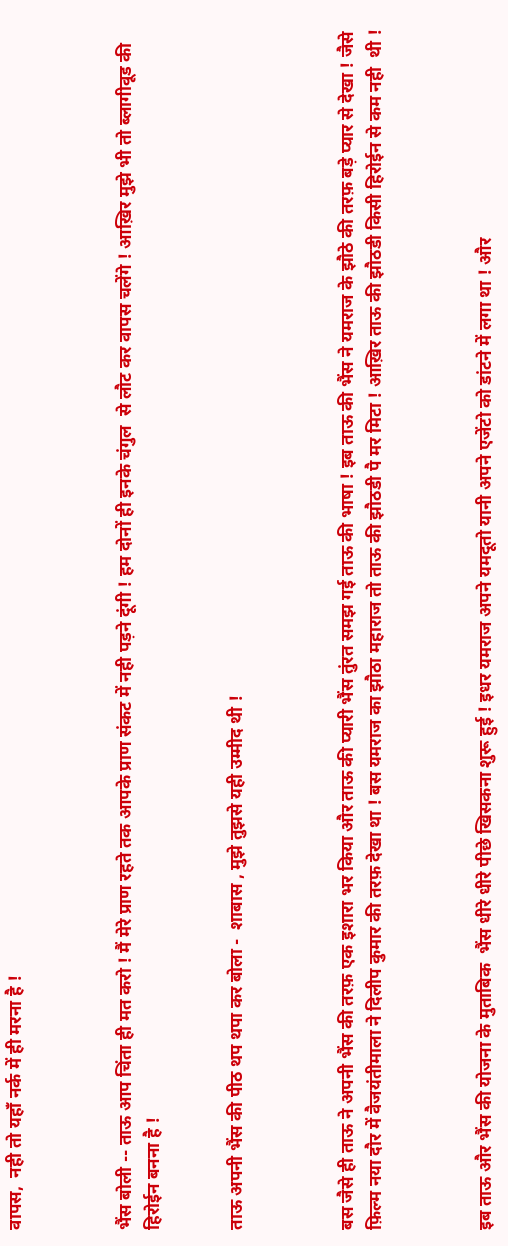वापस,  नही तो यहाँ नर्क में ही मरना है !



भैंस बोली -- ताऊ आप चिंता ही मत करो ! मैं मेरे प्राण रहते तक आपके प्राण संकट में नही पड़ने दूंगी ! हम दोनों ही इनके चंगुल  से लौट कर वापस चलेंगे ! आख़िर मुझे भी तो ब्लागीवूड की हिरोईन बनना है !


ताऊ अपनी भैंस की पीठ थप थपा कर बोला -  शाबास , मुझे तुझसे यही उम्मीद थी !



बस जैसे ही ताऊ ने अपनी भैंस की तरफ़ एक इशारा भर किया और ताऊ की प्यारी भैंस तुंरत समझ गई ताऊ की भाषा ! इब ताऊ की भैंस ने यमराज के झौठे की तरफ़ बड़े प्यार से देखा ! जैसे फ़िल्म नया दौर में वैजयंतीमाला ने दिलीप कुमार की तरफ़ देखा था ! बस यमराज का झौठा महाराज तो ताऊ की झौठडी पै मर मिटा ! आख़िर ताऊ की झौठडी किसी हिरोईन से कम नही  थी !



इब ताऊ और भैंस की योजना के मुताबिक  भैंस धीरे धीरे पीछे खिसकना शुरू हुई ! इधर यमराज अपने यमदूतो यानी अपने एजेंटो को डांटने में लगा था ! और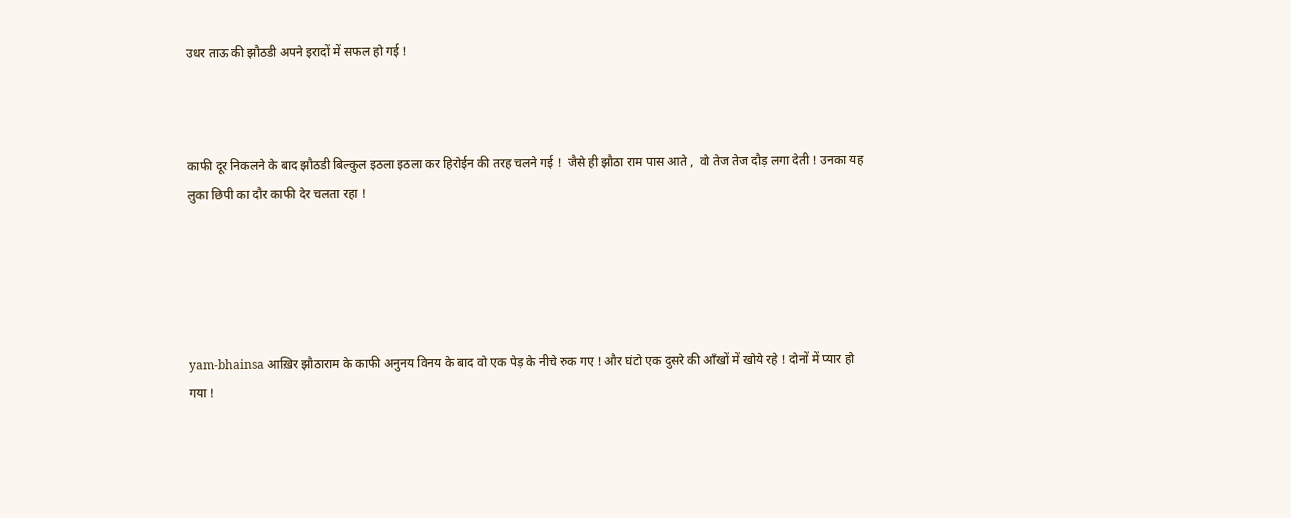उधर ताऊ की झौठडी अपने इरादों में सफल हो गई !



काफी दूर निकलने के बाद झौठडी बिल्कुल इठला इठला कर हिरोईन की तरह चलने गई !  जैसे ही झौठा राम पास आते ,  वो तेज तेज दौड़ लगा देती ! उनका यह लुका छिपी का दौर काफी देर चलता रहा !





yam-bhainsa आख़िर झौठाराम के काफी अनुनय विनय के बाद वो एक पेड़ के नीचे रुक गए ! और घंटो एक दुसरे की आँखों में खोये रहे ! दोनों में प्यार हो गया !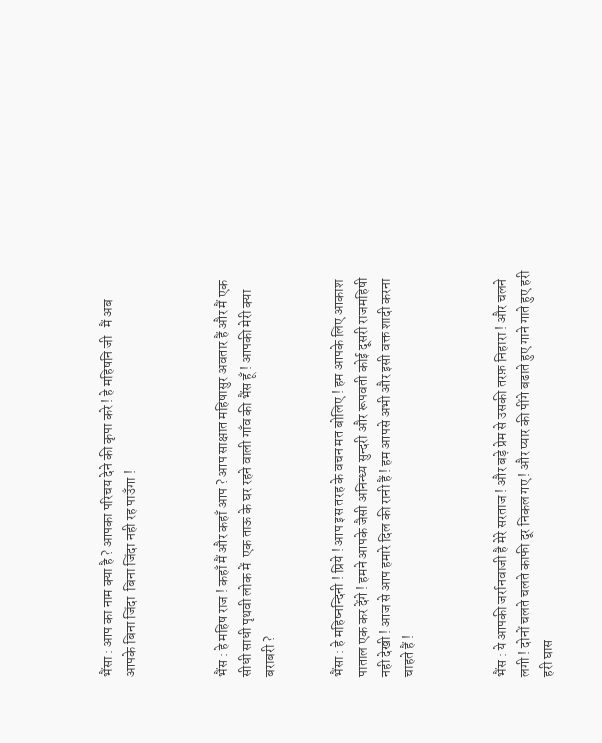भैंसा : आप का नाम क्या है ? आपका परिचय देने की कृपा करे ! हे महिषनि जी   मैं अब आपके बिना जिंदा  बिना जिंदा नही रह पाउँगा !



भैंस : हे महिष राज ! कहाँ मैं और कहाँ आप ? आप साक्षात महिषासुर अवतार हैं और मैं एक सीधी साधी पृथवी लोक में  एक ताऊ के घर रहने वाली गाँव की भैंस हूँ ! आपकी मेरी क्या बराबरी ?


भैंसा : हे महिष्नन्दिनी ! प्रिये ! आप इस तरह के वचन मत बोलिए ! हम आपके लिए आकाश पाताल एक कर देंगे ! हमने आपके जैसी अनिन्ध्य सुन्दरी और रूपवती कोई दूसरी राजमहिषी नही देखी ! आज से आप हमारे दिल की रानी हैं ! हम आपसे अभी और इसी वक्त शादी करना चाहते हैं !



भैंस : ये आपकी जर्रानवाजी है मेरे सरताज ! और बड़े प्रेम से उसकी तरफ़ निहारा ! और चलने लगी ! दोनों चलते चलते काफी दूर निकल गए ! और प्यार की पींगे बढाते हुए गाने गाते हुए हरी हरी घास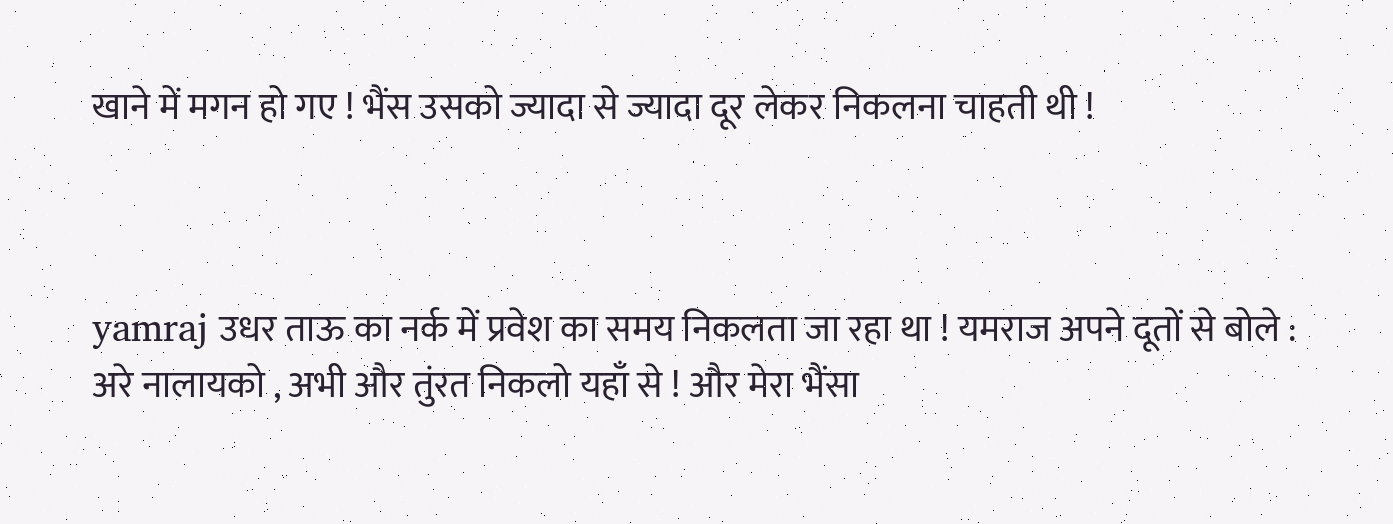खाने में मगन हो गए ! भैंस उसको ज्यादा से ज्यादा दूर लेकर निकलना चाहती थी !



yamraj उधर ताऊ का नर्क में प्रवेश का समय निकलता जा रहा था ! यमराज अपने दूतों से बोले :  अरे नालायको , अभी और तुंरत निकलो यहाँ से ! और मेरा भैंसा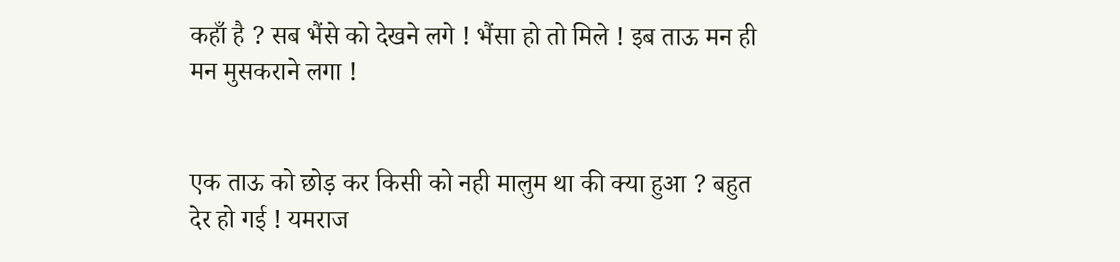कहाँ है ? सब भैंसे को देखने लगे ! भैंसा हो तो मिले ! इब ताऊ मन ही मन मुसकराने लगा !


एक ताऊ को छोड़ कर किसी को नही मालुम था की क्या हुआ ? बहुत देर हो गई ! यमराज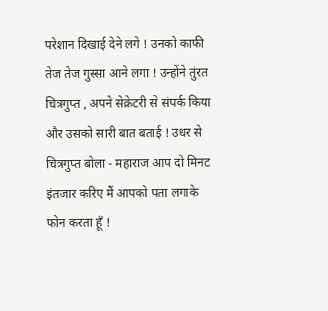परेशान दिखाई देने लगे ! उनको काफी तेज तेज गुस्सा आने लगा ! उन्होंने तुंरत चित्रगुप्त , अपने सेक्रेटरी से संपर्क किया और उसको सारी बात बताई ! उधर से चित्रगुप्त बोला - महाराज आप दो मिनट इंतजार करिए मैं आपको पता लगाके फोन करता हूँ !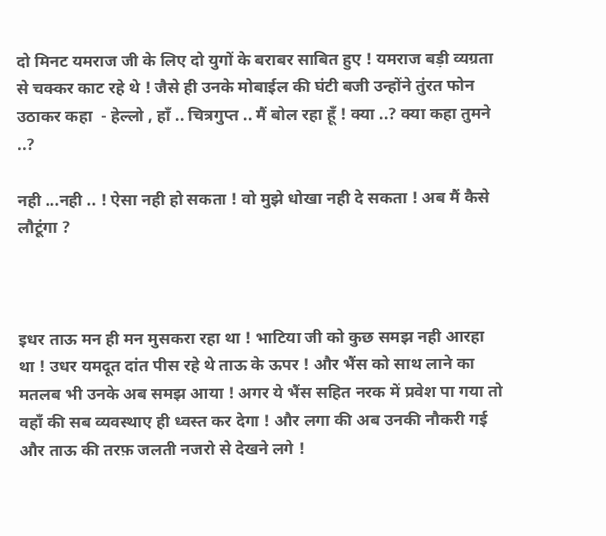दो मिनट यमराज जी के लिए दो युगों के बराबर साबित हुए ! यमराज बड़ी व्यग्रता से चक्कर काट रहे थे ! जैसे ही उनके मोबाईल की घंटी बजी उन्होंने तुंरत फोन उठाकर कहा  - हेल्लो , हाँ .. चित्रगुप्त .. मैं बोल रहा हूँ ! क्या ..? क्या कहा तुमने ..?

नही ...नही .. ! ऐसा नही हो सकता ! वो मुझे धोखा नही दे सकता ! अब मैं कैसे लौटूंगा ?



इधर ताऊ मन ही मन मुसकरा रहा था ! भाटिया जी को कुछ समझ नही आरहा था ! उधर यमदूत दांत पीस रहे थे ताऊ के ऊपर ! और भैंस को साथ लाने का मतलब भी उनके अब समझ आया ! अगर ये भैंस सहित नरक में प्रवेश पा गया तो वहाँ की सब व्यवस्थाए ही ध्वस्त कर देगा ! और लगा की अब उनकी नौकरी गई और ताऊ की तरफ़ जलती नजरो से देखने लगे !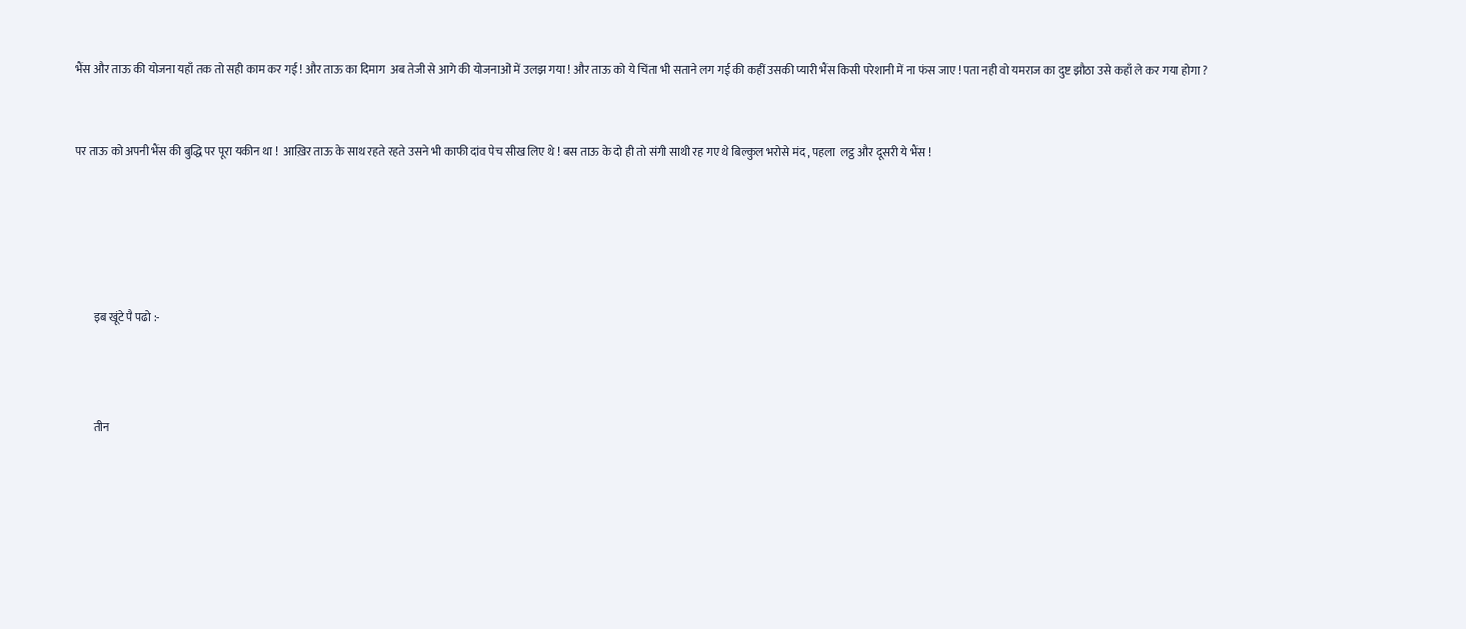भैंस और ताऊ की योजना यहाँ तक तो सही काम कर गई ! और ताऊ का दिमाग  अब तेजी से आगे की योजनाओं में उलझ गया ! और ताऊ को ये चिंता भी सताने लग गई की कहीं उसकी प्यारी भैंस किसी परेशानी में ना फंस जाए ! पता नही वो यमराज का दुष्ट झौठा उसे कहाँ ले कर गया होगा ?


पर ताऊ को अपनी भैंस की बुद्धि पर पूरा यकीन था !  आख़िर ताऊ के साथ रहते रहते उसने भी काफी दांव पेच सीख लिए थे ! बस ताऊ के दो ही तो संगी साथी रह गए थे बिल्कुल भरोसे मंद , पहला  लट्ठ और दूसरी ये भैंस !





        इब खूंटे पै पढो :-



        तीन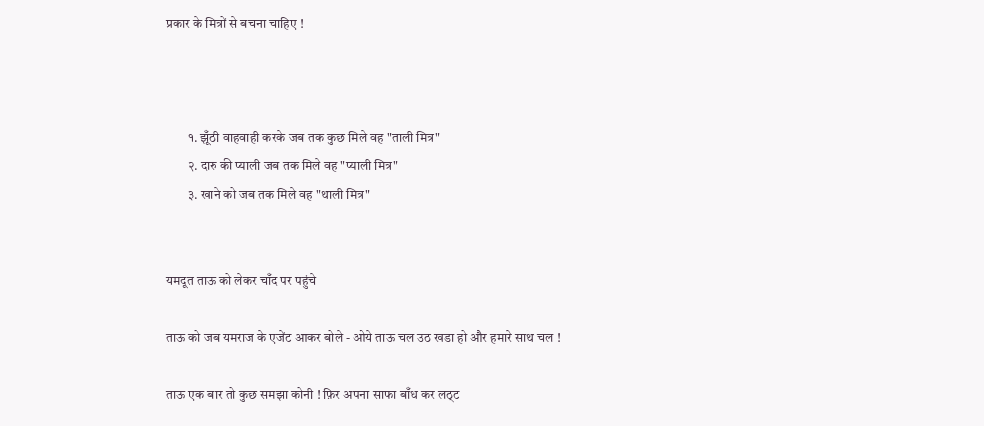प्रकार के मित्रों से बचना चाहिए !



        १. झूँठी वाहवाही करके जब तक कुछ मिले वह "ताली मित्र"
        २. दारु की प्याली जब तक मिले वह "प्याली मित्र"
        ३. खाने को जब तक मिले वह "थाली मित्र"


यमदूत ताऊ को लेकर चाँद पर पहुंचे

ताऊ को जब यमराज के एजेंट आकर बोले - ओये ताऊ चल उठ खडा हो और हमारे साथ चल !

ताऊ एक बार तो कुछ समझा कोनी ! फ़िर अपना साफा बाँध कर लठ्ट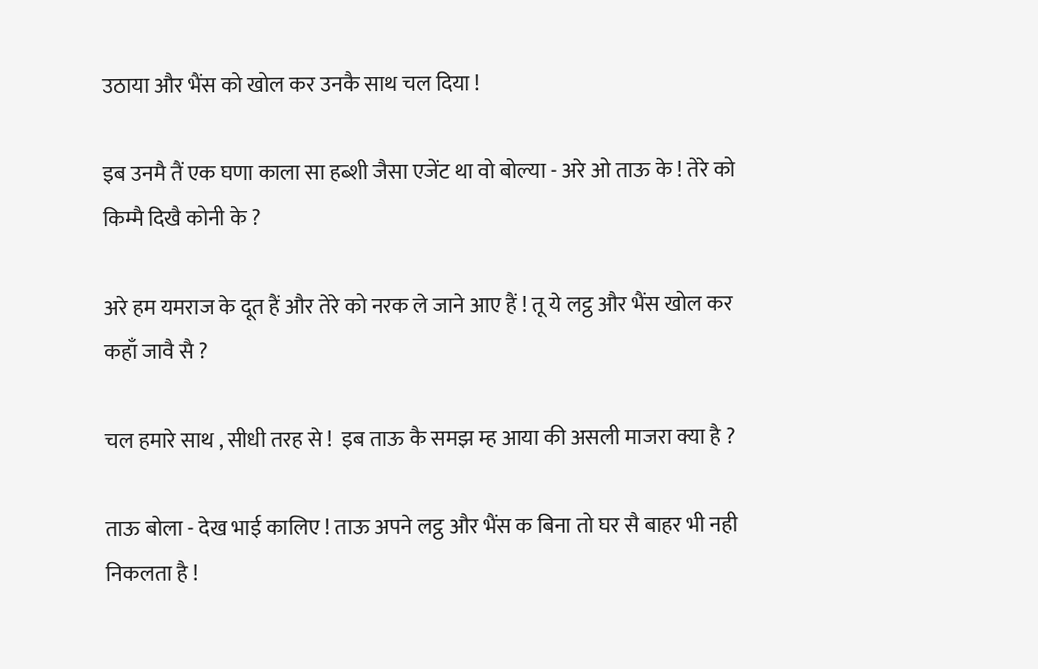उठाया और भैंस को खोल कर उनकै साथ चल दिया !

इब उनमै तैं एक घणा काला सा हब्शी जैसा एजेंट था वो बोल्या - अरे ओ ताऊ के ! तेरे को किम्मै दिखै कोनी के ?

अरे हम यमराज के दूत हैं और तेरे को नरक ले जाने आए हैं ! तू ये लट्ठ और भैंस खोल कर कहाँ जावै सै ?

चल हमारे साथ , सीधी तरह से !  इब ताऊ कै समझ म्ह आया की असली माजरा क्या है ?

ताऊ बोला - देख भाई कालिए ! ताऊ अपने लट्ठ और भैंस क बिना तो घर सै बाहर भी नही निकलता है !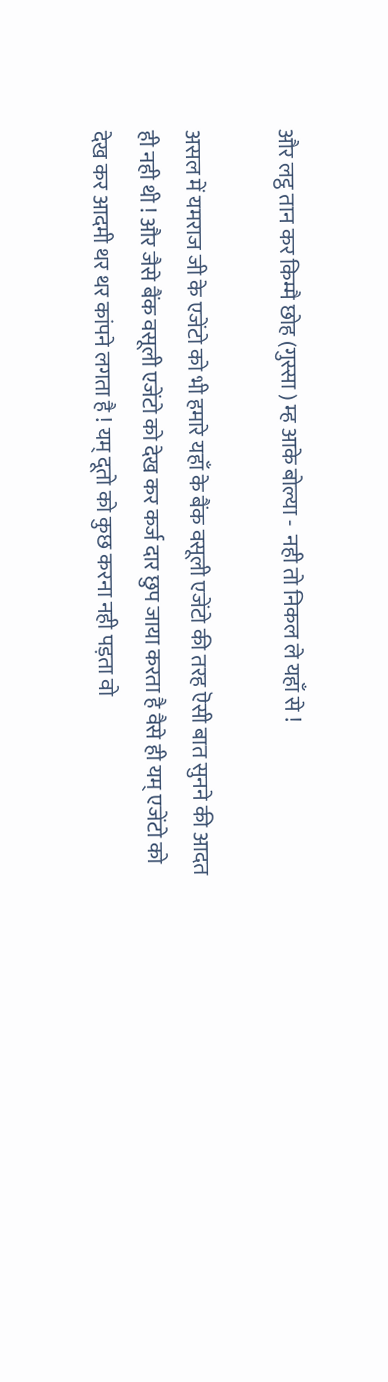और लट्ठ तान कर किम्मै छोह (गुस्सा ) म्ह आके बोल्या -  नही तो निकल ले यहाँ से !

असल में यमराज जी के एजेंटो को भी हमारे यहाँ के बैंक वसूली एजेंटो की तरह ऎसी बात सुनने की आदत ही नही थी ! और जैसे बैंक वसूली एजेंटो को देख कर कर्ज दार छुप जाया करता है वैसे ही यम् एजेंटो को देख कर आदमी थर थर कांपने लगता है ! यम् दूतो को कुछ करना नही पड़ता वो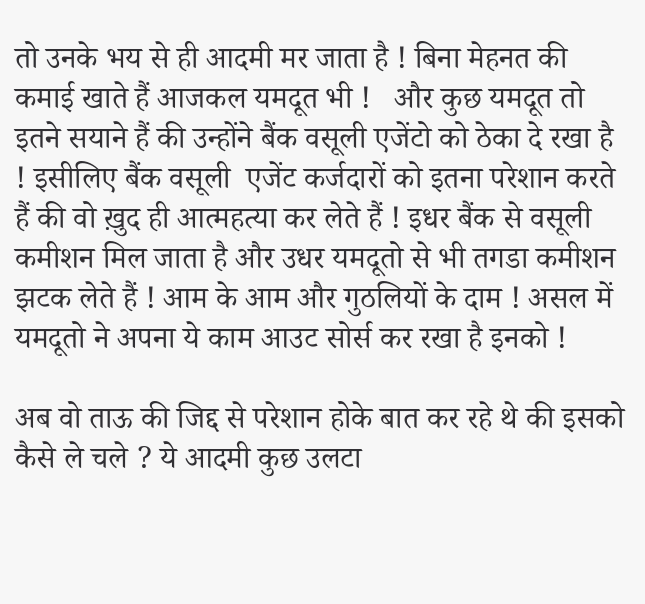तो उनके भय से ही आदमी मर जाता है ! बिना मेहनत की कमाई खाते हैं आजकल यमदूत भी !   और कुछ यमदूत तो इतने सयाने हैं की उन्होंने बैंक वसूली एजेंटो को ठेका दे रखा है ! इसीलिए बैंक वसूली  एजेंट कर्जदारों को इतना परेशान करते हैं की वो ख़ुद ही आत्महत्या कर लेते हैं ! इधर बैंक से वसूली कमीशन मिल जाता है और उधर यमदूतो से भी तगडा कमीशन झटक लेते हैं ! आम के आम और गुठलियों के दाम ! असल में यमदूतो ने अपना ये काम आउट सोर्स कर रखा है इनको !

अब वो ताऊ की जिद्द से परेशान होके बात कर रहे थे की इसको कैसे ले चले ? ये आदमी कुछ उलटा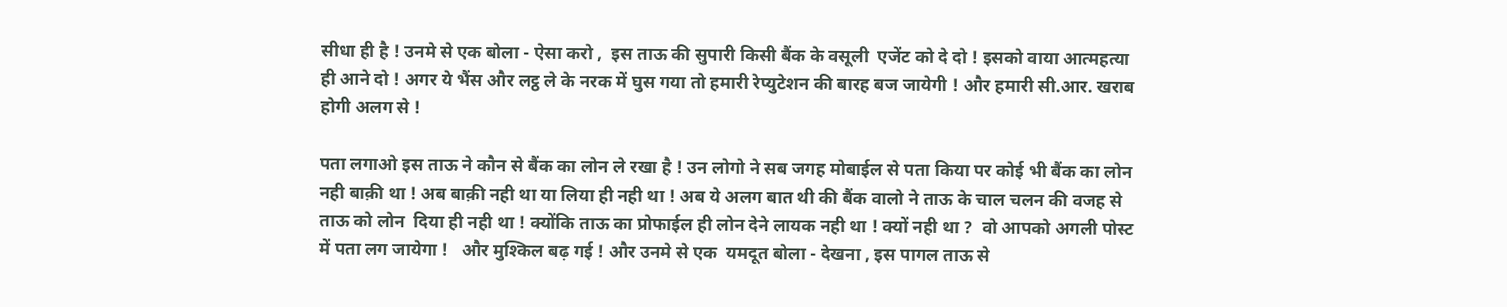सीधा ही है ! उनमे से एक बोला - ऐसा करो ,  इस ताऊ की सुपारी किसी बैंक के वसूली  एजेंट को दे दो ! इसको वाया आत्महत्या ही आने दो ! अगर ये भैंस और लट्ठ ले के नरक में घुस गया तो हमारी रेप्युटेशन की बारह बज जायेगी ! और हमारी सी.आर. खराब होगी अलग से !

पता लगाओ इस ताऊ ने कौन से बैंक का लोन ले रखा है ! उन लोगो ने सब जगह मोबाईल से पता किया पर कोई भी बैंक का लोन नही बाक़ी था ! अब बाक़ी नही था या लिया ही नही था ! अब ये अलग बात थी की बैंक वालो ने ताऊ के चाल चलन की वजह से ताऊ को लोन  दिया ही नही था ! क्योंकि ताऊ का प्रोफाईल ही लोन देने लायक नही था ! क्यों नही था ?  वो आपको अगली पोस्ट में पता लग जायेगा !   और मुश्किल बढ़ गई ! और उनमे से एक  यमदूत बोला - देखना , इस पागल ताऊ से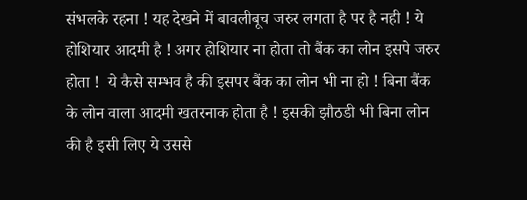संभलके रहना ! यह देखने में बावलीबूच जरुर लगता है पर है नही ! ये होशियार आदमी है ! अगर होशियार ना होता तो बैंक का लोन इसपे जरुर  होता !  ये कैसे सम्भव है की इसपर बैंक का लोन भी ना हो ! बिना बैंक के लोन वाला आदमी खतरनाक होता है ! इसकी झौठडी भी बिना लोन की है इसी लिए ये उससे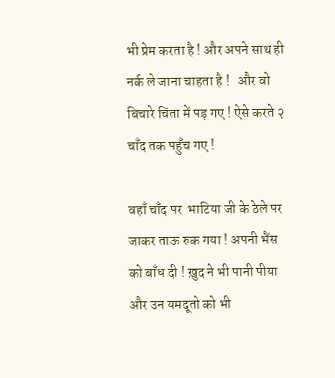भी प्रेम करता है ! और अपने साथ ही नर्क ले जाना चाहता है !   और वो बिचारे चिंता में पड़ गए ! ऐसे करते २ चाँद तक पहुँच गए !

वहाँ चाँद पर  भाटिया जी के ठेले पर जाकर ताऊ रुक गया ! अपनी भैंस को बाँध दी ! ख़ुद ने भी पानी पीया और उन यमदूतो को भी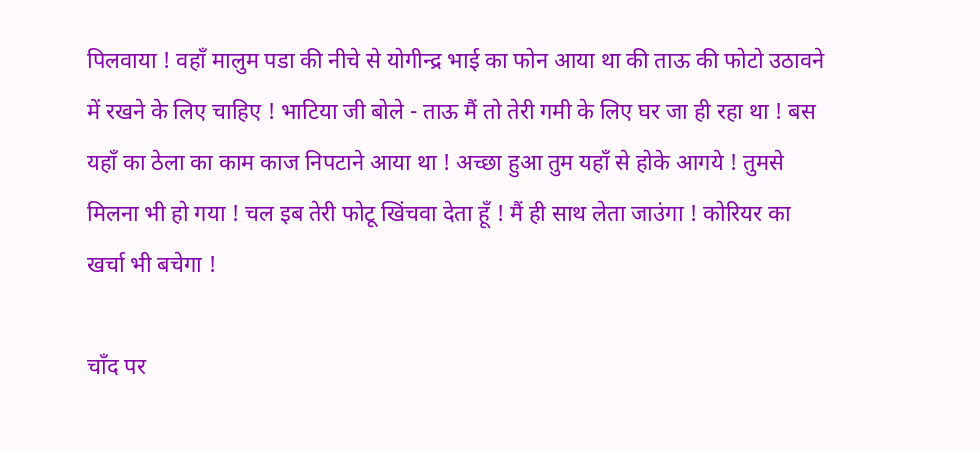पिलवाया ! वहाँ मालुम पडा की नीचे से योगीन्द्र भाई का फोन आया था की ताऊ की फोटो उठावने में रखने के लिए चाहिए ! भाटिया जी बोले - ताऊ मैं तो तेरी गमी के लिए घर जा ही रहा था ! बस यहाँ का ठेला का काम काज निपटाने आया था ! अच्छा हुआ तुम यहाँ से होके आगये ! तुमसे मिलना भी हो गया ! चल इब तेरी फोटू खिंचवा देता हूँ ! मैं ही साथ लेता जाउंगा ! कोरियर का खर्चा भी बचेगा !

चाँद पर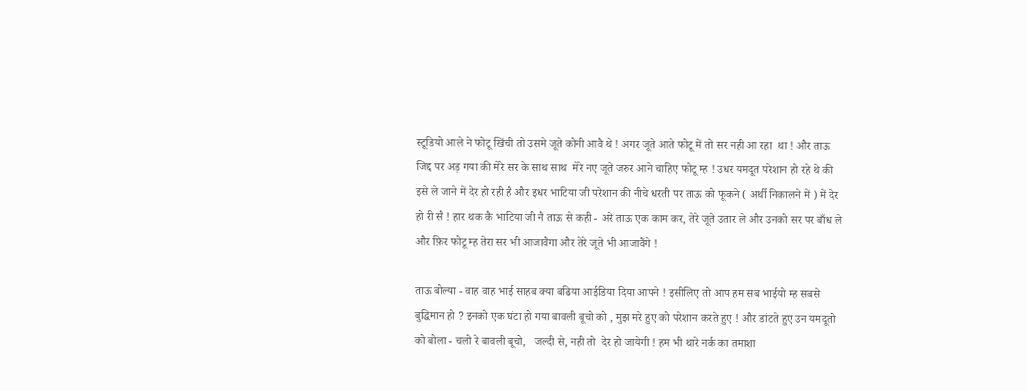स्टूडियो आले ने फोटू खिंची तो उसमे जूते कोनी आवै थे ! अगर जूते आते फोटू में तो सर नही आ रहा  था ! और ताऊ जिद्द पर अड़ गया की मेरे सर के साथ साथ  मेरे नए जूते जरुर आने चाहिए फोटू म्ह ! उधर यमदूत परेशान हो रहे थे की इसे ले जाने में देर हो रही है और इधर भाटिया जी परेशान की नीचे धरती पर ताऊ को फूकने ( अर्थी निकालने में ) में देर हो री सै ! हार थक कै भाटिया जी नै ताऊ से कही - अरे ताऊ एक काम कर, तेरे जूते उतार ले और उनको सर पर बाँध ले  और फ़िर फोटू म्ह तेरा सर भी आजावैगा और तेरे जूते भी आजावैंगे !

ताऊ बोल्या - वाह वाह भाई साहब क्या बढिया आईडिया दिया आपने ! इसीलिए तो आप हम सब भाईयो म्ह सबसे बुद्धिमान हो ? इनको एक घंटा हो गया बावली बूचो को , मुझ मरे हुए को परेशान करते हुए ! और डांटते हुए उन यमदूतो को बोला - चलो रे बावली बूचो,   जल्दी से, नही तो  देर हो जायेगी ! हम भी थारे नर्क का तमाशा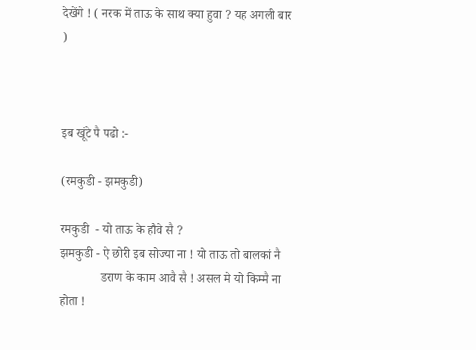देखेंगे ! ( नरक में ताऊ के साथ क्या हुवा ? यह अगली बार )



इब खूंटे पै पढो :-

(रमकुडी - झमकुडी)

रमकुडी  - यो ताऊ के हौवे सै ?
झमकुडी - ऐ छोरी इब सोज्या ना ! यो ताऊ तो बालकां नै
             डराण के काम आवै सै ! असल मे यो किम्मै ना होता !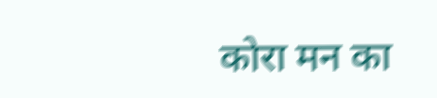कोरा मन का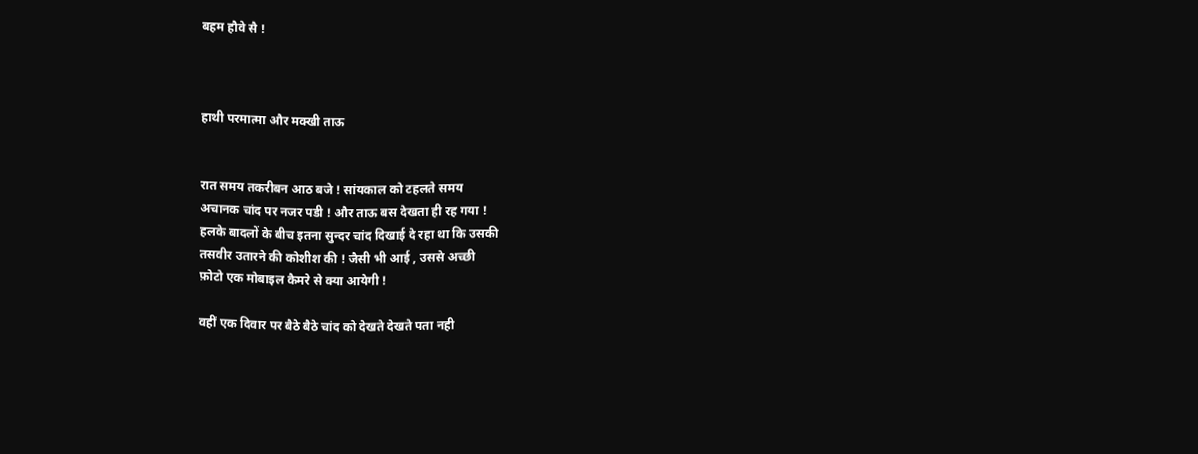बहम हौवे सै !



हाथी परमात्मा और मक्खी ताऊ


रात समय तकरीबन आठ बजे ! सांयकाल को टहलते समय
अचानक चांद पर नजर पडी ! और ताऊ बस देखता ही रह गया !
हलके बादलों के बीच इतना सुन्दर चांद दिखाई दे रहा था कि उसकी
तसवीर उतारने की कोशीश की ! जैसी भी आई , उससे अच्छी
फ़ोटो एक मोबाइल कैमरे से क्या आयेगी !

वहीं एक दिवार पर बैठे बैठे चांद को देखते देखते पता नही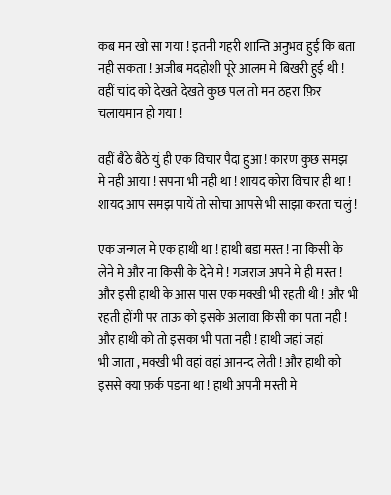कब मन खो सा गया ! इतनी गहरी शान्ति अनुभव हुई कि बता
नही सकता ! अजीब मदहोशी पूरे आलम मे बिखरी हुई थी !
वहीं चांद को देखते देखते कुछ पल तो मन ठहरा फ़िर
चलायमान हो गया !

वहीं बैठे बैठे युं ही एक विचार पैदा हुआ ! कारण कुछ समझ
मे नही आया ! सपना भी नही था ! शायद कोरा विचार ही था !
शायद आप समझ पायें तो सोचा आपसे भी साझा करता चलुं !

एक जन्गल मे एक हाथी था ! हाथी बडा मस्त ! ना किसी के
लेने मे और ना किसी के देने मे ! गजराज अपने मे ही मस्त !
और इसी हाथी के आस पास एक मक्खी भी रहती थी ! और भी
रहती होंगी पर ताऊ को इसके अलावा किसी का पता नही !
और हाथी को तो इसका भी पता नही ! हाथी जहां जहां
भी जाता , मक्खी भी वहां वहां आनन्द लेती ! और हाथी को
इससे क्या फ़र्क पडना था ! हाथी अपनी मस्ती मे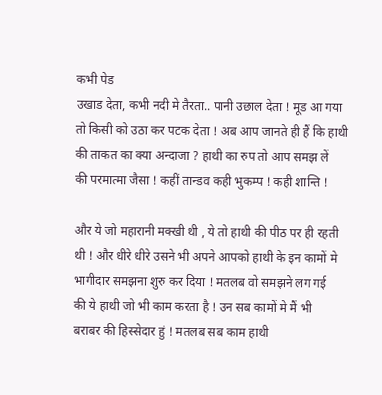कभी पेड
उखाड देता, कभी नदी मे तैरता.. पानी उछाल देता ! मूड आ गया
तो किसी को उठा कर पटक देता ! अब आप जानते ही हैं कि हाथी
की ताकत का क्या अन्दाजा ? हाथी का रुप तो आप समझ लें
की परमात्मा जैसा ! कहीं तान्डव कही भुकम्प ! कही शान्ति !

और ये जो महारानी मक्खी थी , ये तो हाथी की पीठ पर ही रहती
थी ! और धीरे धीरे उसने भी अपने आपको हाथी के इन कामों मे
भागीदार समझना शुरु कर दिया ! मतलब वो समझने लग गई
की ये हाथी जो भी काम करता है ! उन सब कामों मे मैं भी
बराबर की हिस्सेदार हुं ! मतलब सब काम हाथी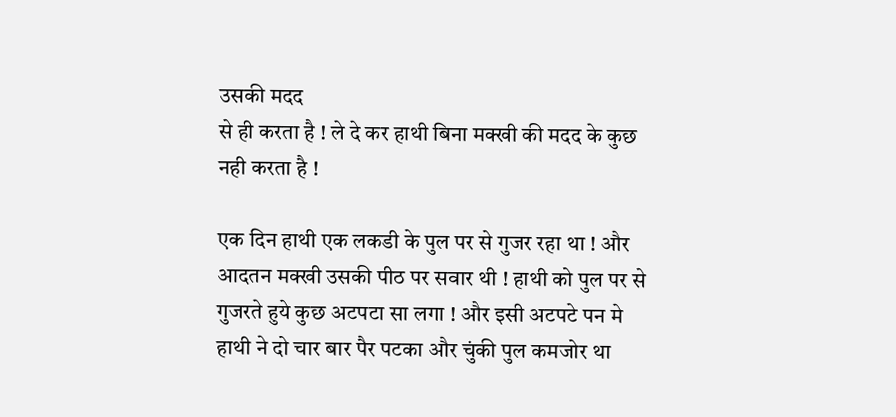उसकी मदद
से ही करता है ! ले दे कर हाथी बिना मक्खी की मदद के कुछ
नही करता है !

एक दिन हाथी एक लकडी के पुल पर से गुजर रहा था ! और
आदतन मक्खी उसकी पीठ पर सवार थी ! हाथी को पुल पर से
गुजरते हुये कुछ अटपटा सा लगा ! और इसी अटपटे पन मे
हाथी ने दो चार बार पैर पटका और चुंकी पुल कमजोर था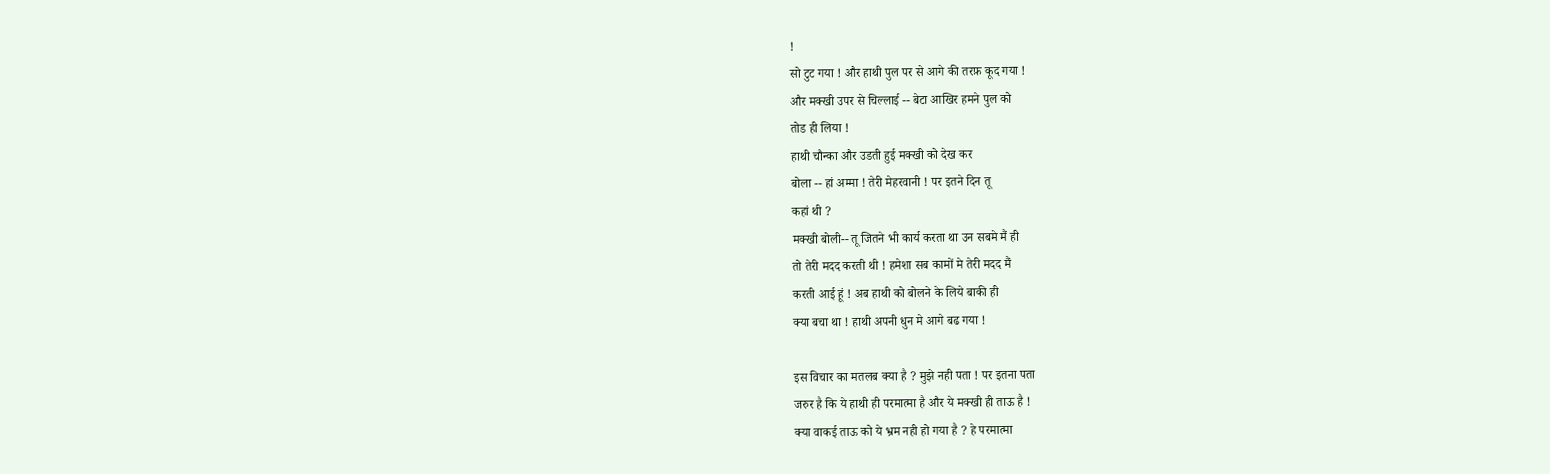!
सो टुट गया ! और हाथी पुल पर से आगे की तरफ़ कूद गया !
और मक्खी उपर से चिल्लाई -- बेटा आखिर हमने पुल को
तोड ही लिया !
हाथी चौन्का और उडती हुई मक्खी को देख कर
बोला -- हां अम्मा ! तेरी मेहरवानी ! पर इतने दिन तू
कहां थी ?
मक्खी बोली-- तू जितने भी कार्य करता था उन सबमे मैं ही
तो तेरी मदद करती थी ! हमेशा सब कामों मे तेरी मदद मैं
करती आई हूं ! अब हाथी को बोलने के लिये बाकी ही
क्या बचा था ! हाथी अपनी धुन मे आगे बढ गया !

इस विचार का मतलब क्या है ? मुझे नही पता ! पर इतना पता
जरुर है कि ये हाथी ही परमात्मा है और ये मक्खी ही ताऊ है !
क्या वाकई ताऊ को ये भ्रम नही हो गया है ? हे परमात्मा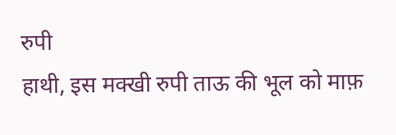रुपी
हाथी, इस मक्खी रुपी ताऊ की भूल को माफ़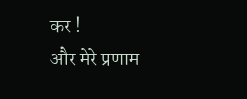कर !
और मेरे प्रणाम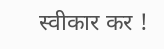स्वीकार कर !